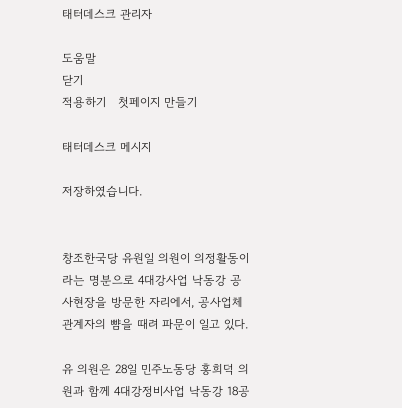태터데스크 관리자

도움말
닫기
적용하기   첫페이지 만들기

태터데스크 메시지

저장하였습니다.


창조한국당 유원일 의원이 의정활동이라는 명분으로 4대강사업 낙동강 공사현장을 방문한 자리에서, 공사업체 관계자의 뺨을 때려 파문이 일고 있다.

유 의원은 28일 민주노동당 홍희덕 의원과 함께 4대강정비사업 낙동강 18공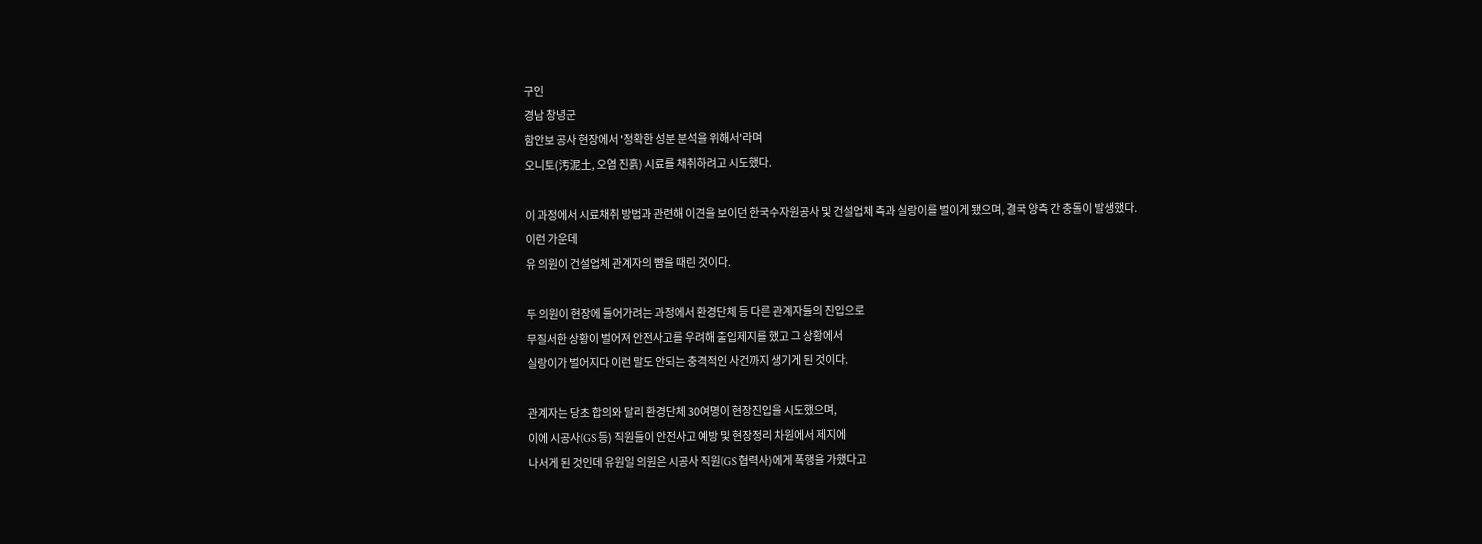구인
경남 창녕군
함안보 공사 현장에서 '정확한 성분 분석을 위해서'라며
오니토(汚泥土, 오염 진흙) 시료를 채취하려고 시도했다.

이 과정에서 시료채취 방법과 관련해 이견을 보이던 한국수자원공사 및 건설업체 측과 실랑이를 벌이게 됐으며, 결국 양측 간 충돌이 발생했다.
이런 가운데
유 의원이 건설업체 관계자의 뺨을 때린 것이다.

두 의원이 현장에 들어가려는 과정에서 환경단체 등 다른 관계자들의 진입으로
무질서한 상황이 벌어져 안전사고를 우려해 출입제지를 했고 그 상황에서
실랑이가 벌어지다 이런 말도 안되는 충격적인 사건까지 생기게 된 것이다.

관계자는 당초 합의와 달리 환경단체 30여명이 현장진입을 시도했으며,
이에 시공사(GS 등) 직원들이 안전사고 예방 및 현장정리 차원에서 제지에
나서게 된 것인데 유원일 의원은 시공사 직원(GS 협력사)에게 폭행을 가했다고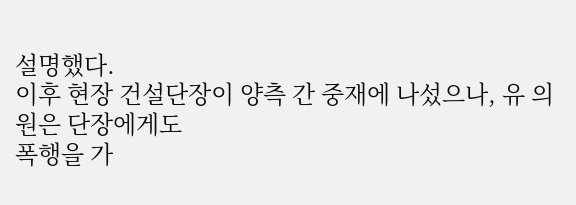설명했다.
이후 현장 건설단장이 양측 간 중재에 나섰으나, 유 의원은 단장에게도
폭행을 가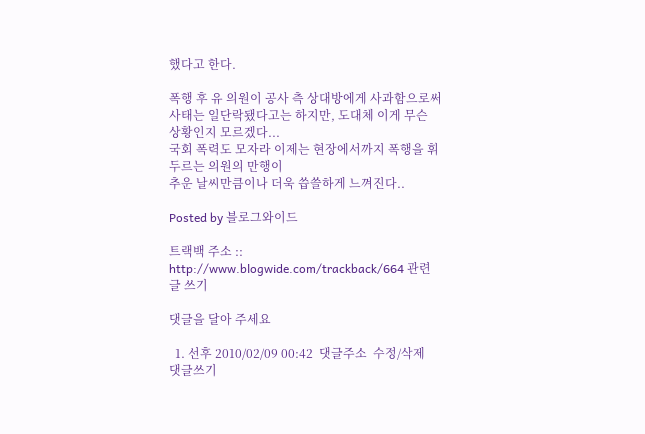했다고 한다.

폭행 후 유 의원이 공사 측 상대방에게 사과함으로써
사태는 일단락됐다고는 하지만, 도대체 이게 무슨 상황인지 모르겠다...
국회 폭력도 모자라 이제는 현장에서까지 폭행을 휘두르는 의원의 만행이
추운 날씨만큼이나 더욱 씁쓸하게 느껴진다..

Posted by 블로그와이드

트랙백 주소 :: http://www.blogwide.com/trackback/664 관련글 쓰기

댓글을 달아 주세요

  1. 선후 2010/02/09 00:42  댓글주소  수정/삭제  댓글쓰기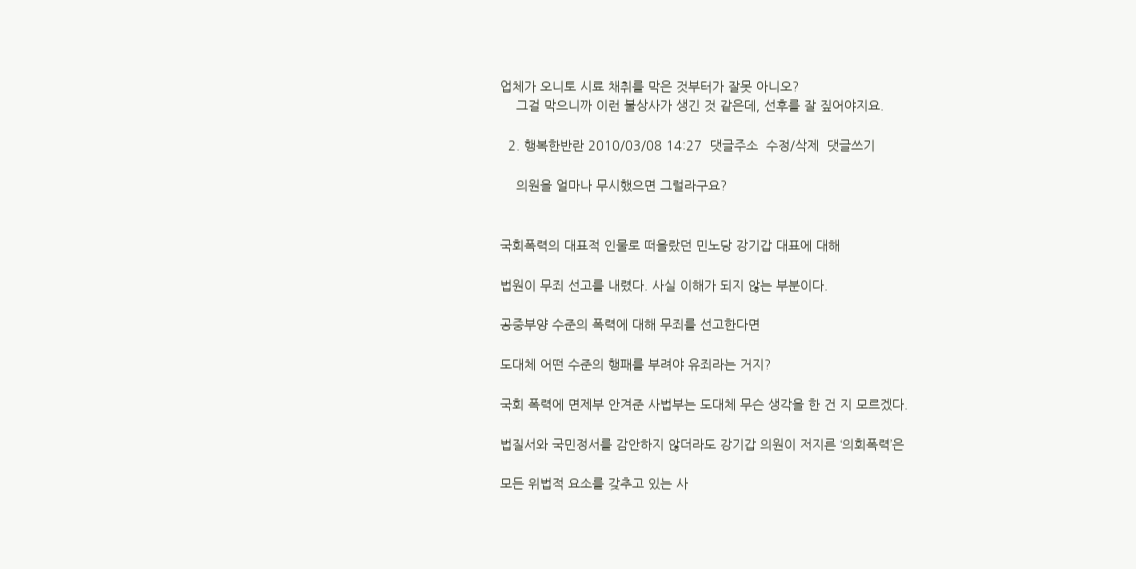업체가 오니토 시료 채취를 막은 것부터가 잘못 아니오?
    그걸 막으니까 이런 불상사가 생긴 것 같은데, 선후를 잘 짚어야지요.

  2. 행복한반란 2010/03/08 14:27  댓글주소  수정/삭제  댓글쓰기

    의원을 얼마나 무시했으면 그럴라구요?


국회폭력의 대표적 인물로 떠올랐던 민노당 강기갑 대표에 대해

법원이 무죄 선고를 내렸다. 사실 이해가 되지 않는 부분이다.

공중부양 수준의 폭력에 대해 무죄를 선고한다면

도대체 어떤 수준의 행패를 부려야 유죄라는 거지?

국회 폭력에 면제부 안겨준 사법부는 도대체 무슨 생각을 한 건 지 모르겠다.

법질서와 국민정서를 감안하지 않더라도 강기갑 의원이 저지른 ‘의회폭력’은

모든 위법적 요소를 갖추고 있는 사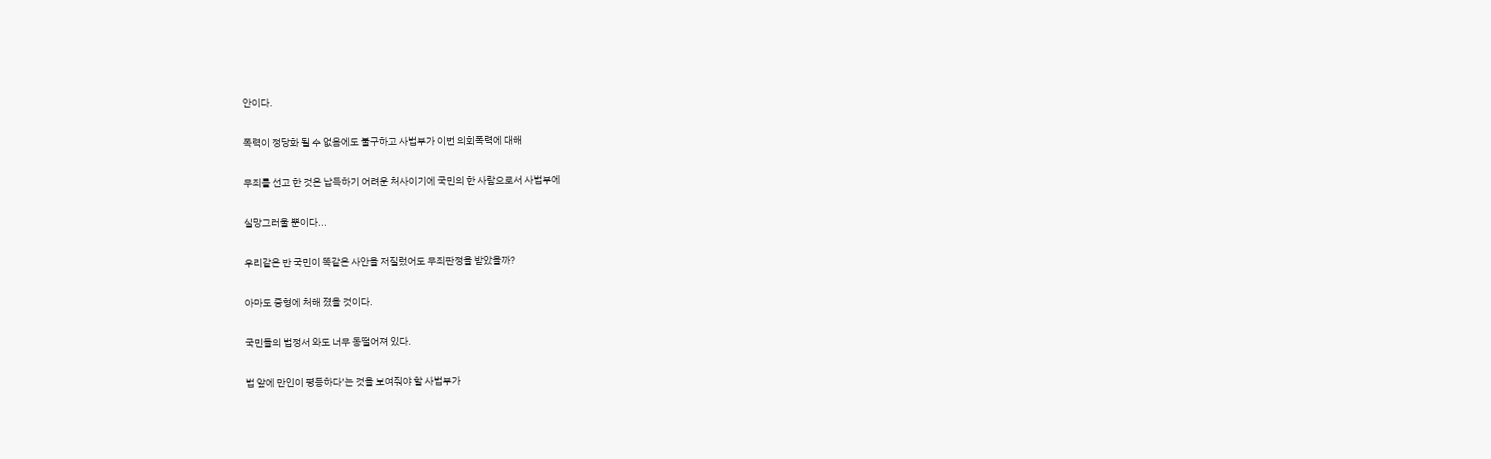안이다.

폭력이 정당화 될 수 없음에도 불구하고 사법부가 이번 의회폭력에 대해

무죄를 선고 한 것은 납득하기 어려운 처사이기에 국민의 한 사람으로서 사법부에

실망그러울 뿐이다...

우리같은 반 국민이 똑같은 사안을 저질렀어도 무죄판정을 받았을까?

아마도 중형에 처해 졌을 것이다.

국민들의 법정서 와도 너무 동떨어져 있다.

법 앞에 만인이 평등하다’는 것을 보여줘야 할 사법부가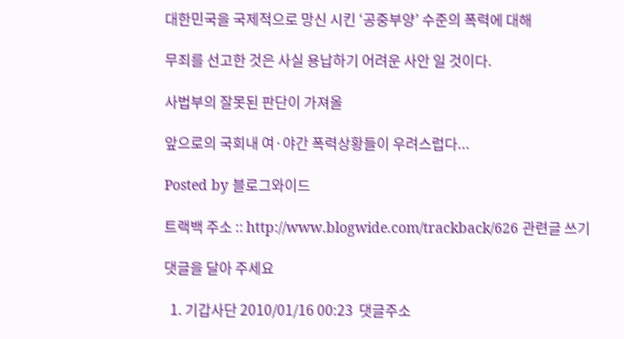대한민국을 국제적으로 망신 시킨 ‘공중부양’ 수준의 폭력에 대해

무죄를 선고한 것은 사실 용납하기 어려운 사안 일 것이다.

사법부의 잘못된 판단이 가져올

앞으로의 국회내 여·야간 폭력상황들이 우려스럽다...

Posted by 블로그와이드

트랙백 주소 :: http://www.blogwide.com/trackback/626 관련글 쓰기

댓글을 달아 주세요

  1. 기갑사단 2010/01/16 00:23  댓글주소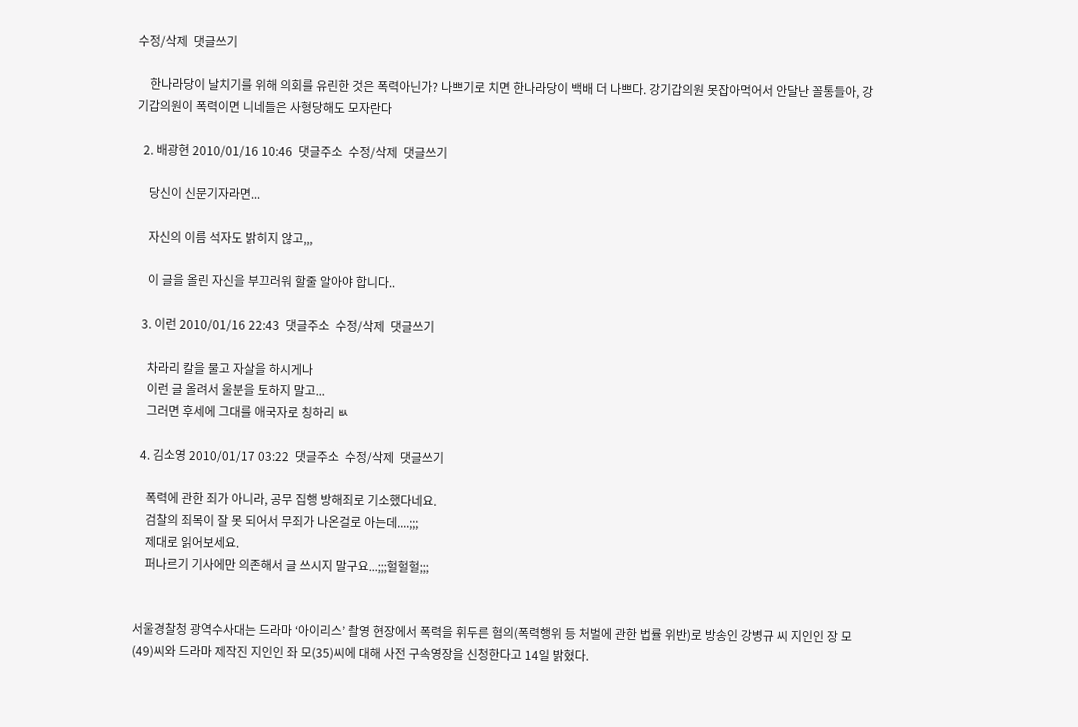수정/삭제  댓글쓰기

    한나라당이 날치기를 위해 의회를 유린한 것은 폭력아닌가? 나쁘기로 치면 한나라당이 백배 더 나쁘다. 강기갑의원 못잡아먹어서 안달난 꼴통들아, 강기갑의원이 폭력이면 니네들은 사형당해도 모자란다

  2. 배광현 2010/01/16 10:46  댓글주소  수정/삭제  댓글쓰기

    당신이 신문기자라면...

    자신의 이름 석자도 밝히지 않고,,,

    이 글을 올린 자신을 부끄러워 할줄 알아야 합니다..

  3. 이런 2010/01/16 22:43  댓글주소  수정/삭제  댓글쓰기

    차라리 칼을 물고 자살을 하시게나
    이런 글 올려서 울분을 토하지 말고...
    그러면 후세에 그대를 애국자로 칭하리 ㅄ

  4. 김소영 2010/01/17 03:22  댓글주소  수정/삭제  댓글쓰기

    폭력에 관한 죄가 아니라, 공무 집행 방해죄로 기소했다네요.
    검찰의 죄목이 잘 못 되어서 무죄가 나온걸로 아는데....;;;
    제대로 읽어보세요.
    퍼나르기 기사에만 의존해서 글 쓰시지 말구요...;;;헐헐헐;;;


서울경찰청 광역수사대는 드라마 ‘아이리스’ 촬영 현장에서 폭력을 휘두른 혐의(폭력행위 등 처벌에 관한 법률 위반)로 방송인 강병규 씨 지인인 장 모(49)씨와 드라마 제작진 지인인 좌 모(35)씨에 대해 사전 구속영장을 신청한다고 14일 밝혔다.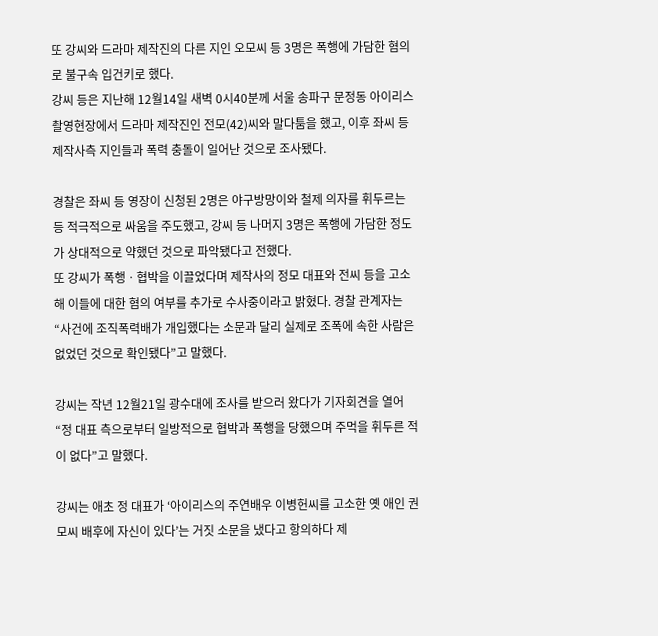또 강씨와 드라마 제작진의 다른 지인 오모씨 등 3명은 폭행에 가담한 혐의로 불구속 입건키로 했다.
강씨 등은 지난해 12월14일 새벽 0시40분께 서울 송파구 문정동 아이리스 촬영현장에서 드라마 제작진인 전모(42)씨와 말다툼을 했고, 이후 좌씨 등 제작사측 지인들과 폭력 충돌이 일어난 것으로 조사됐다.

경찰은 좌씨 등 영장이 신청된 2명은 야구방망이와 철제 의자를 휘두르는 등 적극적으로 싸움을 주도했고, 강씨 등 나머지 3명은 폭행에 가담한 정도가 상대적으로 약했던 것으로 파악됐다고 전했다.
또 강씨가 폭행ㆍ협박을 이끌었다며 제작사의 정모 대표와 전씨 등을 고소해 이들에 대한 혐의 여부를 추가로 수사중이라고 밝혔다. 경찰 관계자는 “사건에 조직폭력배가 개입했다는 소문과 달리 실제로 조폭에 속한 사람은 없었던 것으로 확인됐다”고 말했다.

강씨는 작년 12월21일 광수대에 조사를 받으러 왔다가 기자회견을 열어 “정 대표 측으로부터 일방적으로 협박과 폭행을 당했으며 주먹을 휘두른 적이 없다”고 말했다.

강씨는 애초 정 대표가 ‘아이리스의 주연배우 이병헌씨를 고소한 옛 애인 권모씨 배후에 자신이 있다’는 거짓 소문을 냈다고 항의하다 제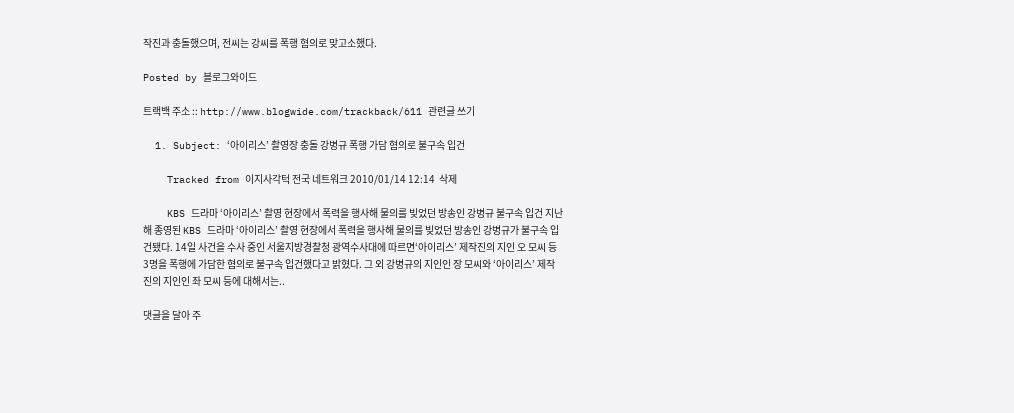작진과 충돌했으며, 전씨는 강씨를 폭행 혐의로 맞고소했다.

Posted by 블로그와이드

트랙백 주소 :: http://www.blogwide.com/trackback/611 관련글 쓰기

  1. Subject: ‘아이리스’ 촬영장 충돌 강병규 폭행 가담 혐의로 불구속 입건

    Tracked from 이지사각턱 전국 네트워크 2010/01/14 12:14  삭제

    KBS 드라마 ‘아이리스’ 촬영 현장에서 폭력을 행사해 물의를 빚었던 방송인 강병규 불구속 입건 지난해 종영된 KBS 드라마 ‘아이리스’ 촬영 현장에서 폭력을 행사해 물의를 빚었던 방송인 강병규가 불구속 입건됐다. 14일 사건을 수사 중인 서울지방경찰청 광역수사대에 따르면‘아이리스’ 제작진의 지인 오 모씨 등 3명을 폭행에 가담한 혐의로 불구속 입건했다고 밝혔다. 그 외 강병규의 지인인 장 모씨와 ‘아이리스’ 제작진의 지인인 좌 모씨 등에 대해서는..

댓글을 달아 주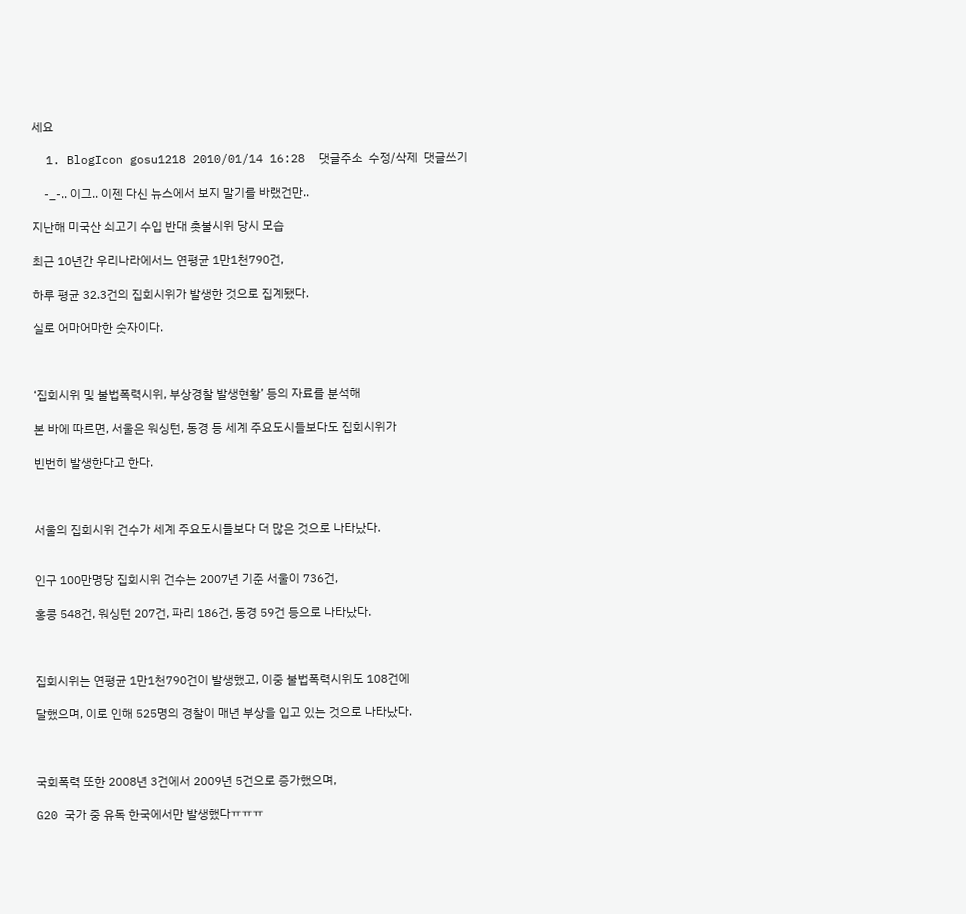세요

  1. BlogIcon gosu1218 2010/01/14 16:28  댓글주소  수정/삭제  댓글쓰기

    -_-.. 이그.. 이젠 다신 뉴스에서 보지 말기를 바랬건만..

지난해 미국산 쇠고기 수입 반대 촛불시위 당시 모습

최근 10년간 우리나라에서느 연평균 1만1천790건,

하루 평균 32.3건의 집회시위가 발생한 것으로 집계됐다.

실로 어마어마한 숫자이다.



‘집회시위 및 불법폭력시위, 부상경찰 발생현황’ 등의 자료를 분석해

본 바에 따르면, 서울은 워싱턴, 동경 등 세계 주요도시들보다도 집회시위가

빈번히 발생한다고 한다.



서울의 집회시위 건수가 세계 주요도시들보다 더 많은 것으로 나타났다.


인구 100만명당 집회시위 건수는 2007년 기준 서울이 736건,

홍콩 548건, 워싱턴 207건, 파리 186건, 동경 59건 등으로 나타났다.



집회시위는 연평균 1만1천790건이 발생했고, 이중 불법폭력시위도 108건에

달했으며, 이로 인해 525명의 경찰이 매년 부상을 입고 있는 것으로 나타났다.



국회폭력 또한 2008년 3건에서 2009년 5건으로 증가했으며,

G20 국가 중 유독 한국에서만 발생했다ㅠㅠㅠ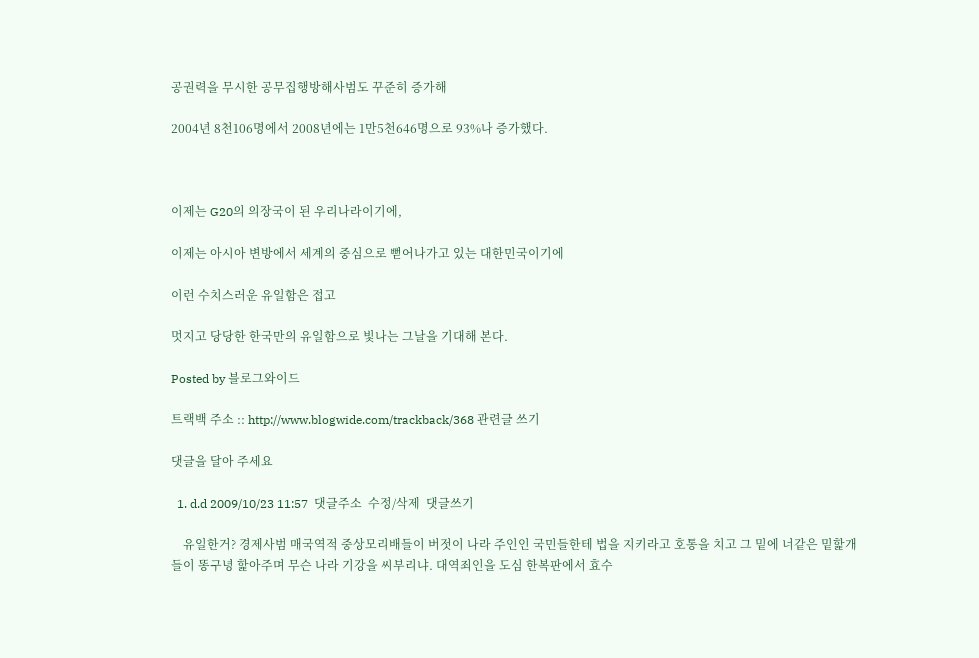공권력을 무시한 공무집행방해사범도 꾸준히 증가해

2004년 8천106명에서 2008년에는 1만5천646명으로 93%나 증가했다.



이제는 G20의 의장국이 된 우리나라이기에,

이제는 아시아 변방에서 세계의 중심으로 뻗어나가고 있는 대한민국이기에

이런 수치스러운 유일함은 접고

멋지고 당당한 한국만의 유일함으로 빛나는 그날을 기대해 본다.

Posted by 블로그와이드

트랙백 주소 :: http://www.blogwide.com/trackback/368 관련글 쓰기

댓글을 달아 주세요

  1. d.d 2009/10/23 11:57  댓글주소  수정/삭제  댓글쓰기

    유일한거? 경제사범 매국역적 중상모리배들이 버젓이 나라 주인인 국민들한테 법을 지키라고 호통을 치고 그 밑에 너같은 밑핥개들이 똥구녕 핥아주며 무슨 나라 기강을 씨부리냐. 대역죄인을 도심 한복판에서 효수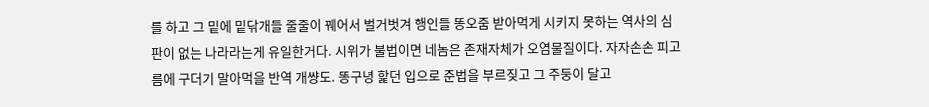를 하고 그 밑에 밑닦개들 줄줄이 꿰어서 벌거벗겨 행인들 똥오줌 받아먹게 시키지 못하는 역사의 심판이 없는 나라라는게 유일한거다. 시위가 불법이면 네놈은 존재자체가 오염물질이다. 자자손손 피고름에 구더기 말아먹을 반역 개썅도. 똥구녕 핥던 입으로 준법을 부르짖고 그 주둥이 달고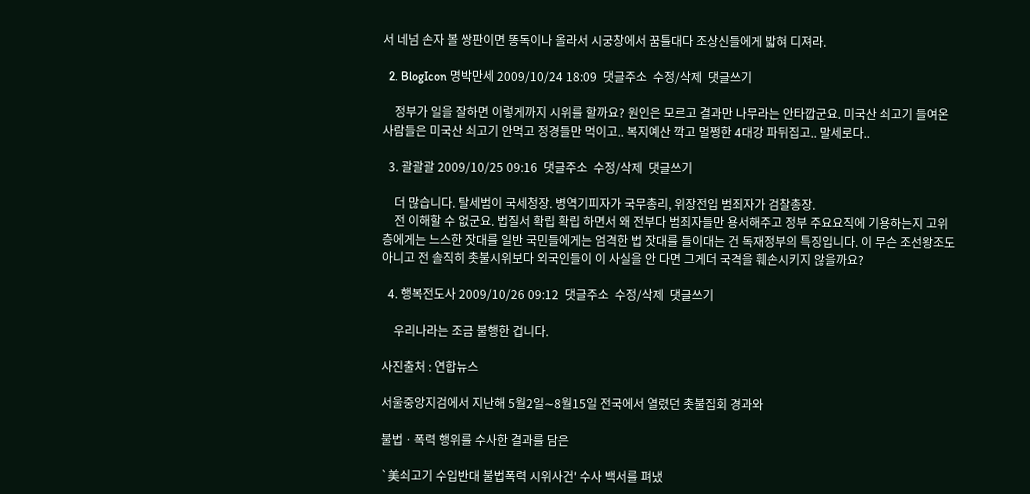서 네넘 손자 볼 쌍판이면 똥독이나 올라서 시궁창에서 꿈틀대다 조상신들에게 밟혀 디져라.

  2. BlogIcon 명박만세 2009/10/24 18:09  댓글주소  수정/삭제  댓글쓰기

    정부가 일을 잘하면 이렇게까지 시위를 할까요? 원인은 모르고 결과만 나무라는 안타깝군요. 미국산 쇠고기 들여온 사람들은 미국산 쇠고기 안먹고 정경들만 먹이고.. 복지예산 깍고 멀쩡한 4대강 파뒤집고.. 말세로다..

  3. 괄괄괄 2009/10/25 09:16  댓글주소  수정/삭제  댓글쓰기

    더 많습니다. 탈세범이 국세청장. 병역기피자가 국무총리, 위장전입 범죄자가 검찰총장.
    전 이해할 수 없군요. 법질서 확립 확립 하면서 왜 전부다 범죄자들만 용서해주고 정부 주요요직에 기용하는지 고위층에게는 느스한 잣대를 일반 국민들에게는 엄격한 법 잣대를 들이대는 건 독재정부의 특징입니다. 이 무슨 조선왕조도 아니고 전 솔직히 촛불시위보다 외국인들이 이 사실을 안 다면 그게더 국격을 훼손시키지 않을까요?

  4. 행복전도사 2009/10/26 09:12  댓글주소  수정/삭제  댓글쓰기

    우리나라는 조금 불행한 겁니다.

사진출처 : 연합뉴스

서울중앙지검에서 지난해 5월2일∼8월15일 전국에서 열렸던 촛불집회 경과와

불법ㆍ폭력 행위를 수사한 결과를 담은

`美쇠고기 수입반대 불법폭력 시위사건' 수사 백서를 펴냈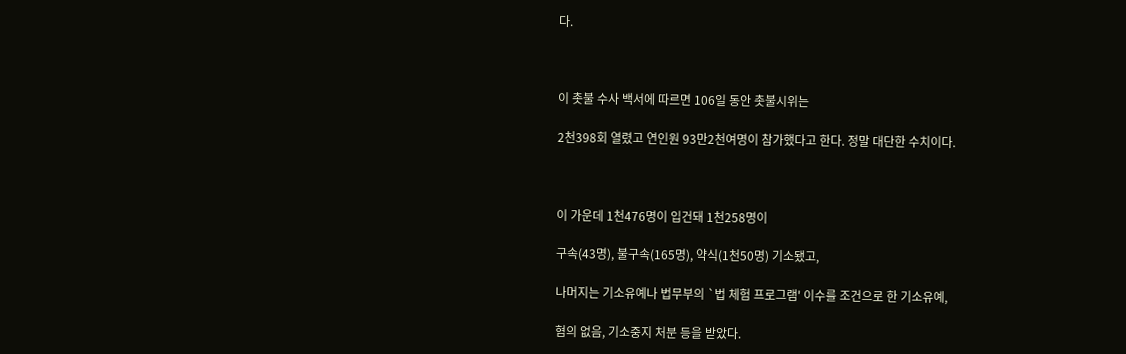다.



이 촛불 수사 백서에 따르면 106일 동안 촛불시위는

2천398회 열렸고 연인원 93만2천여명이 참가했다고 한다. 정말 대단한 수치이다.



이 가운데 1천476명이 입건돼 1천258명이

구속(43명), 불구속(165명), 약식(1천50명) 기소됐고,

나머지는 기소유예나 법무부의 `법 체험 프로그램' 이수를 조건으로 한 기소유예,

혐의 없음, 기소중지 처분 등을 받았다.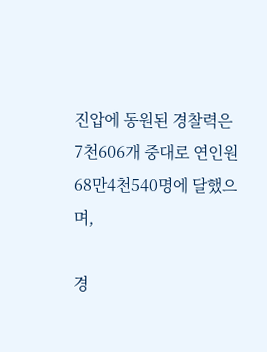진압에 동원된 경찰력은 7천606개 중대로 연인원 68만4천540명에 달했으며,

경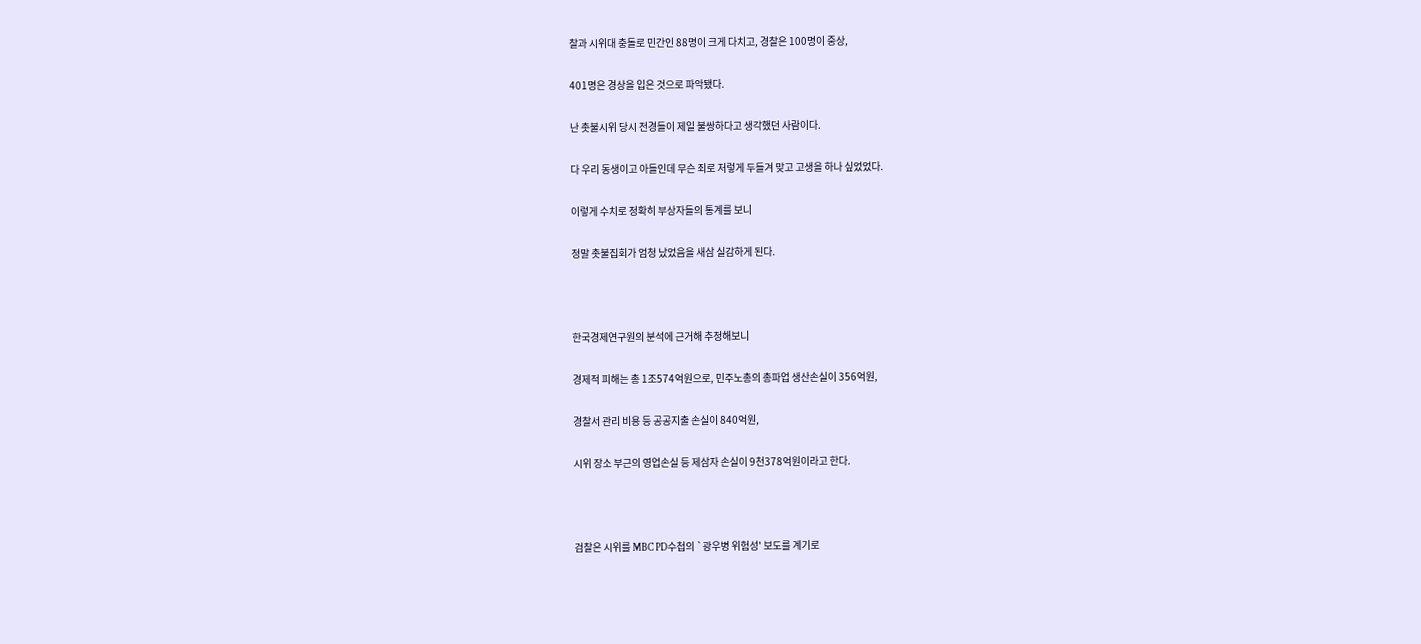찰과 시위대 충돌로 민간인 88명이 크게 다치고, 경찰은 100명이 중상,

401명은 경상을 입은 것으로 파악됐다.

난 촛불시위 당시 전경들이 제일 불쌍하다고 생각했던 사람이다.

다 우리 동생이고 아들인데 무슨 죄로 저렇게 두들겨 맞고 고생을 하나 싶었었다.

이렇게 수치로 정확히 부상자들의 통계를 보니

정말 촛불집회가 엄청 났었음을 새삼 실감하게 된다.



한국경제연구원의 분석에 근거해 추정해보니

경제적 피해는 총 1조574억원으로, 민주노총의 총파업 생산손실이 356억원,

경찰서 관리 비용 등 공공지출 손실이 840억원,

시위 장소 부근의 영업손실 등 제삼자 손실이 9천378억원이라고 한다.



검찰은 시위를 MBC PD수첩의 `광우병 위험성' 보도를 계기로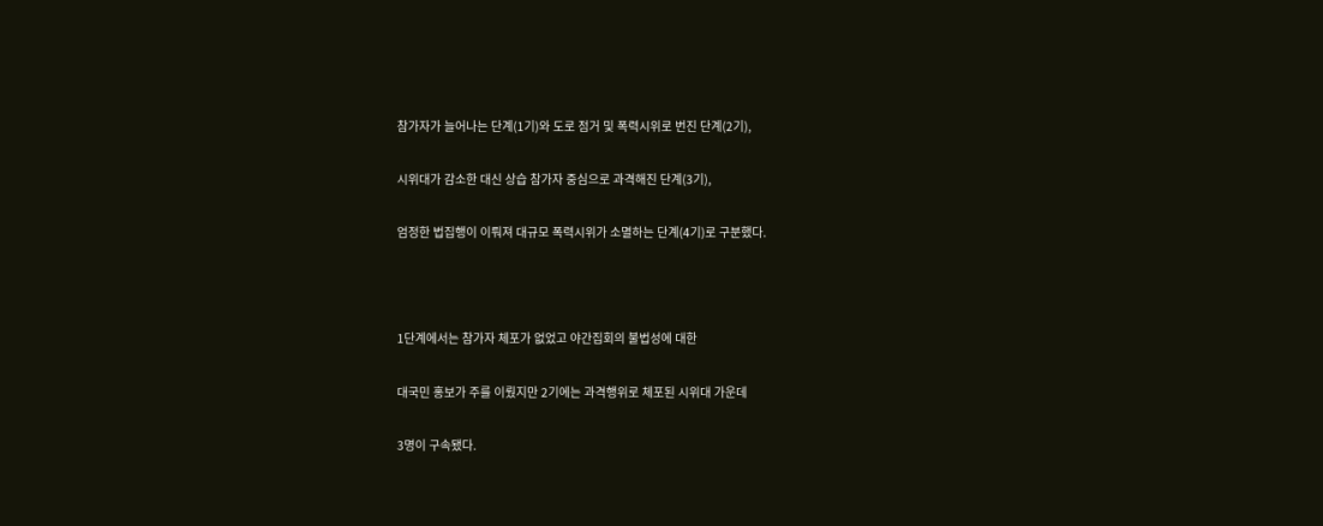참가자가 늘어나는 단계(1기)와 도로 점거 및 폭력시위로 번진 단계(2기),

시위대가 감소한 대신 상습 참가자 중심으로 과격해진 단계(3기),

엄정한 법집행이 이뤄져 대규모 폭력시위가 소멸하는 단계(4기)로 구분했다.



1단계에서는 참가자 체포가 없었고 야간집회의 불법성에 대한

대국민 홍보가 주를 이뤘지만 2기에는 과격행위로 체포된 시위대 가운데

3명이 구속됐다.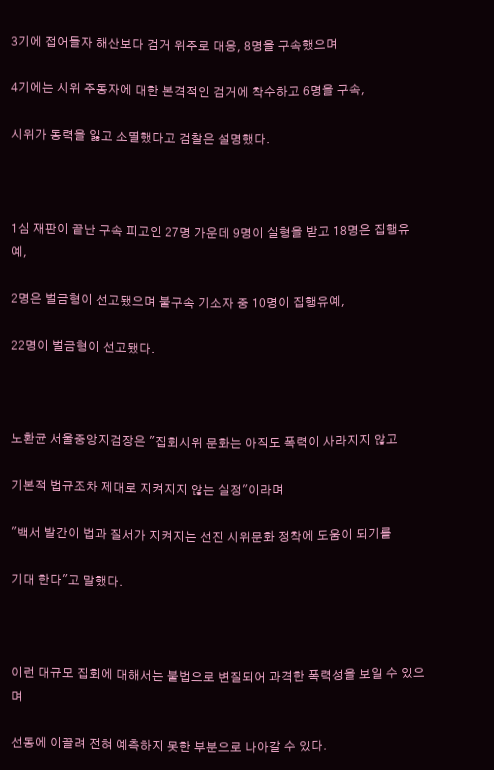3기에 접어들자 해산보다 검거 위주로 대응, 8명을 구속했으며

4기에는 시위 주동자에 대한 본격적인 검거에 착수하고 6명을 구속,

시위가 동력을 잃고 소멸했다고 검찰은 설명했다.



1심 재판이 끝난 구속 피고인 27명 가운데 9명이 실형을 받고 18명은 집행유예,

2명은 벌금형이 선고됐으며 불구속 기소자 중 10명이 집행유예,

22명이 벌금형이 선고됐다.



노환균 서울중앙지검장은 "집회시위 문화는 아직도 폭력이 사라지지 않고

기본적 법규조차 제대로 지켜지지 않는 실정"이라며

"백서 발간이 법과 질서가 지켜지는 선진 시위문화 정착에 도움이 되기를

기대 한다"고 말했다.



이런 대규모 집회에 대해서는 불법으로 변질되어 과격한 폭력성을 보일 수 있으며

선동에 이끌려 전혀 예측하지 못한 부분으로 나아갈 수 있다.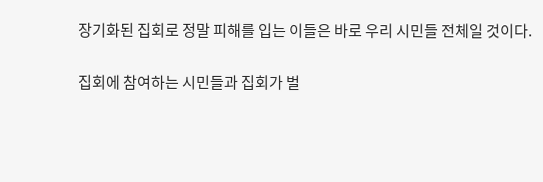장기화된 집회로 정말 피해를 입는 이들은 바로 우리 시민들 전체일 것이다.

집회에 참여하는 시민들과 집회가 벌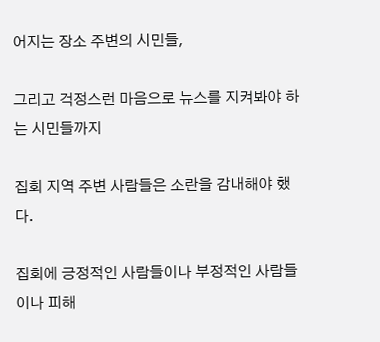어지는 장소 주변의 시민들,

그리고 걱정스런 마음으로 뉴스를 지켜봐야 하는 시민들까지

집회 지역 주변 사람들은 소란을 감내해야 했다.

집회에 긍정적인 사람들이나 부정적인 사람들이나 피해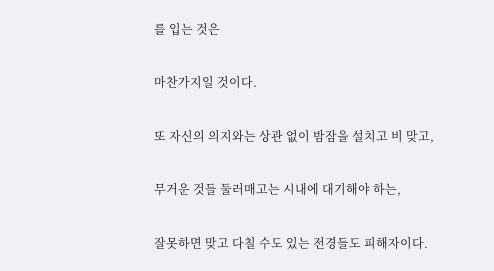를 입는 것은

마찬가지일 것이다.

또 자신의 의지와는 상관 없이 밤잠을 설치고 비 맞고,

무거운 것들 둘러매고는 시내에 대기해야 하는,

잘못하면 맞고 다칠 수도 있는 전경들도 피해자이다.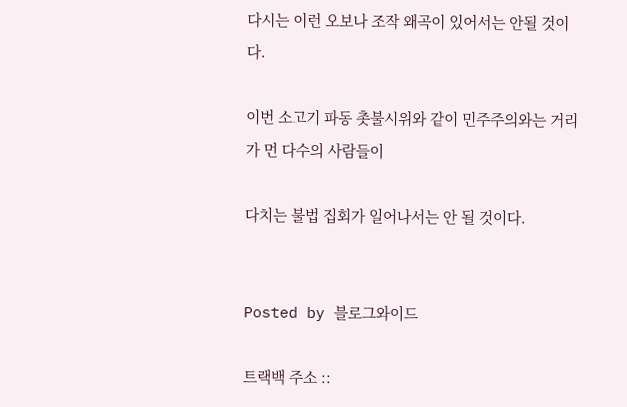다시는 이런 오보나 조작 왜곡이 있어서는 안될 것이다.

이번 소고기 파동 촛불시위와 같이 민주주의와는 거리가 먼 다수의 사람들이

다치는 불법 집회가 일어나서는 안 될 것이다.


Posted by 블로그와이드

트랙백 주소 ::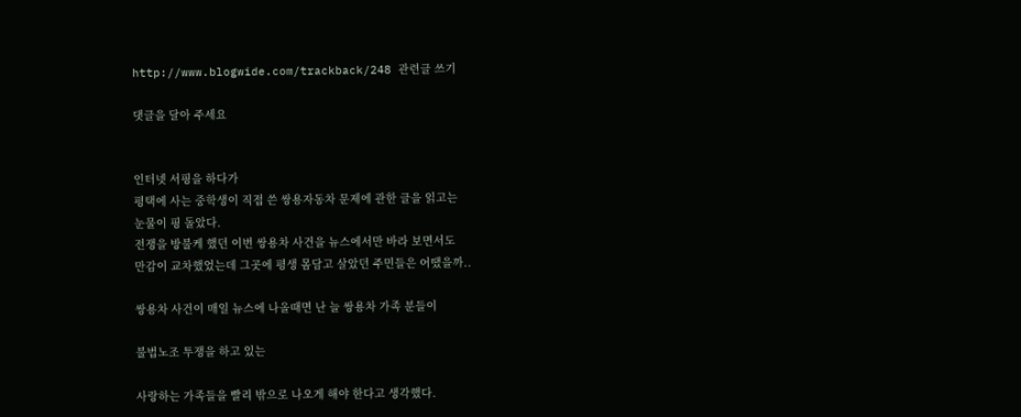http://www.blogwide.com/trackback/248 관련글 쓰기

댓글을 달아 주세요


인터넷 서핑을 하다가
평택에 사는 중학생이 직접 쓴 쌍용자동차 문제에 관한 글을 읽고는
눈물이 핑 돌았다.
전쟁을 방불케 했던 이번 쌍용차 사건을 뉴스에서만 바라 보면서도
만감이 교차했었는데 그곳에 평생 몸담고 살았던 주민들은 어땠을까..

쌍용차 사건이 매일 뉴스에 나올때면 난 늘 쌍용차 가족 분들이

불법노조 투쟁을 하고 있는

사랑하는 가족들을 빨리 밖으로 나오게 해야 한다고 생각했다.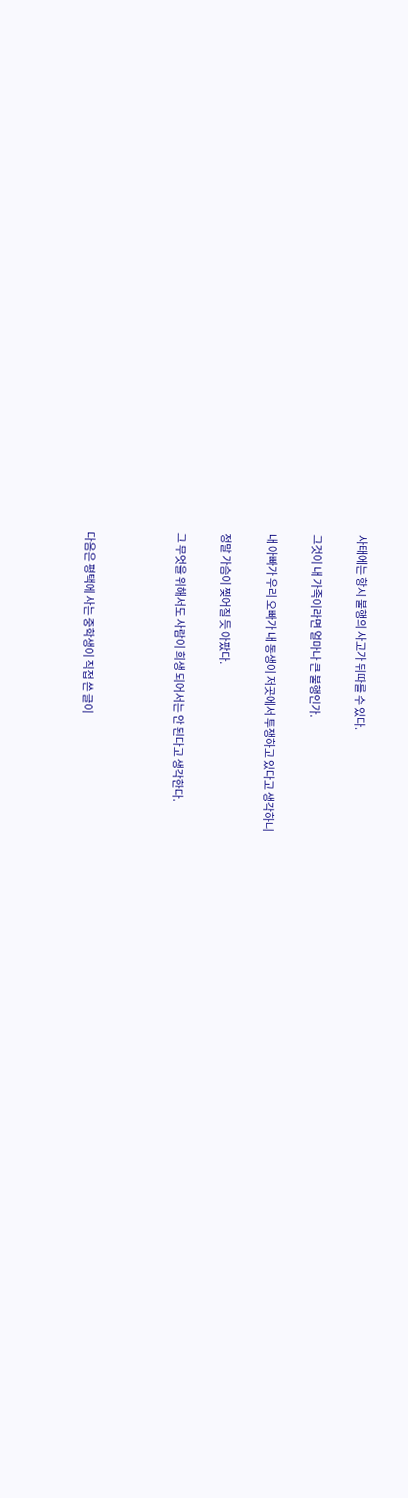사태에는 항시 불행의 사고가 뒤따를 수 있다.

그것이 내 가족이라면 얼마나 큰 불행인가.

내 아빠가 우리 오빠가 내 동생이 저곳에서 투쟁하고 있다고 생각하니

정말 가슴이 찢어질 듯 아팠다.

그 무엇을 위해서도 사람이 희생 되어서는 안 된다고 생각한다.



다음은 평택에 사는 중학생이 직접 쓴 글이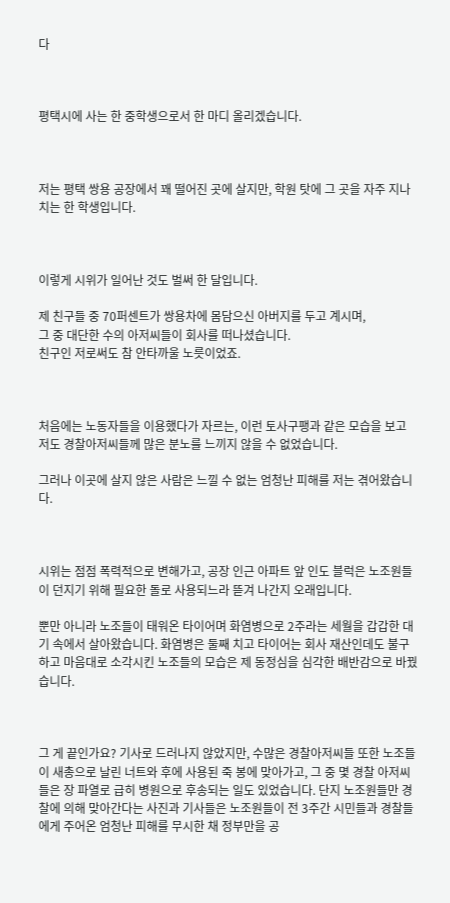다



평택시에 사는 한 중학생으로서 한 마디 올리겠습니다.



저는 평택 쌍용 공장에서 꽤 떨어진 곳에 살지만, 학원 탓에 그 곳을 자주 지나치는 한 학생입니다.



이렇게 시위가 일어난 것도 벌써 한 달입니다.

제 친구들 중 70퍼센트가 쌍용차에 몸담으신 아버지를 두고 계시며,
그 중 대단한 수의 아저씨들이 회사를 떠나셨습니다.
친구인 저로써도 참 안타까울 노릇이었죠.



처음에는 노동자들을 이용했다가 자르는, 이런 토사구팽과 같은 모습을 보고 저도 경찰아저씨들께 많은 분노를 느끼지 않을 수 없었습니다.

그러나 이곳에 살지 않은 사람은 느낄 수 없는 엄청난 피해를 저는 겪어왔습니다.



시위는 점점 폭력적으로 변해가고, 공장 인근 아파트 앞 인도 블럭은 노조원들이 던지기 위해 필요한 돌로 사용되느라 뜯겨 나간지 오래입니다.

뿐만 아니라 노조들이 태워온 타이어며 화염병으로 2주라는 세월을 갑갑한 대기 속에서 살아왔습니다. 화염병은 둘째 치고 타이어는 회사 재산인데도 불구하고 마음대로 소각시킨 노조들의 모습은 제 동정심을 심각한 배반감으로 바꿨습니다.



그 게 끝인가요? 기사로 드러나지 않았지만, 수많은 경찰아저씨들 또한 노조들이 새총으로 날린 너트와 후에 사용된 죽 봉에 맞아가고, 그 중 몇 경찰 아저씨들은 장 파열로 급히 병원으로 후송되는 일도 있었습니다. 단지 노조원들만 경찰에 의해 맞아간다는 사진과 기사들은 노조원들이 전 3주간 시민들과 경찰들에게 주어온 엄청난 피해를 무시한 채 정부만을 공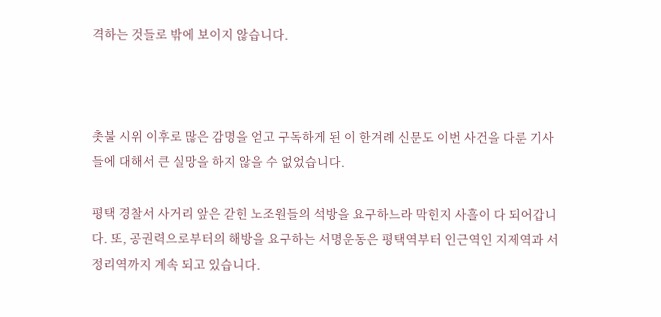격하는 것들로 밖에 보이지 않습니다.



촛불 시위 이후로 많은 감명을 얻고 구독하게 된 이 한겨례 신문도 이번 사건을 다룬 기사들에 대해서 큰 실망을 하지 않을 수 없었습니다.

평택 경찰서 사거리 앞은 갇힌 노조원들의 석방을 요구하느라 막힌지 사흘이 다 되어갑니다. 또, 공권력으로부터의 해방을 요구하는 서명운동은 평택역부터 인근역인 지제역과 서정리역까지 계속 되고 있습니다.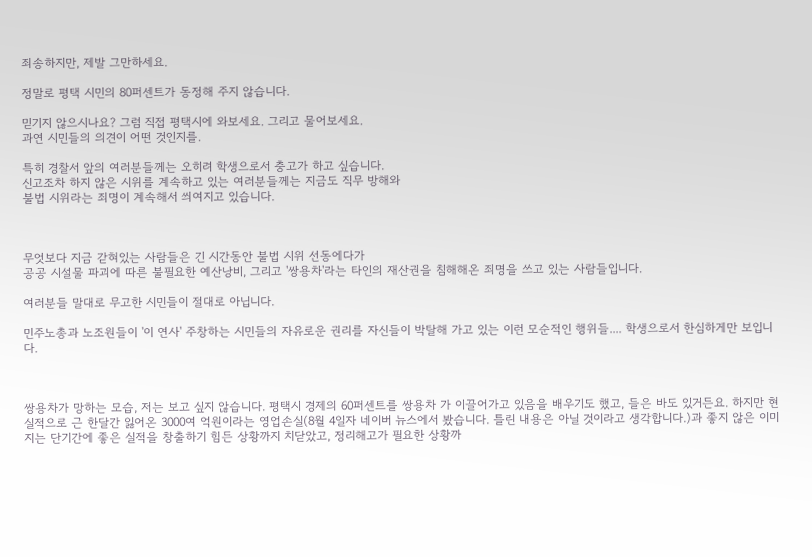죄송하지만, 제발 그만하세요.

정말로 평택 시민의 80퍼센트가 동정해 주지 않습니다.

믿기지 않으시나요? 그럼 직접 평택시에 와보세요. 그리고 물어보세요.
과연 시민들의 의견이 어떤 것인지를.

특히 경찰서 앞의 여러분들께는 오히려 학생으로서 충고가 하고 싶습니다.
신고조차 하지 않은 시위를 계속하고 있는 여러분들께는 지금도 직무 방해와
불법 시위라는 죄명이 계속해서 씌여지고 있습니다.



무엇보다 지금 갇혀있는 사람들은 긴 시간동안 불법 시위 선동에다가
공공 시설물 파괴에 따른 불필요한 예산낭비, 그리고 '쌍용차'라는 타인의 재산권을 침해해온 죄명을 쓰고 있는 사람들입니다.

여러분들 말대로 무고한 시민들이 절대로 아닙니다.

민주노총과 노조원들이 '이 연사' 주창하는 시민들의 자유로운 권리를 자신들이 박탈해 가고 있는 이런 모순적인 행위들.... 학생으로서 한심하게만 보입니다.



쌍용차가 망하는 모습, 저는 보고 싶지 않습니다. 평택시 경제의 60퍼센트를 쌍용차 가 이끌어가고 있음을 배우기도 했고, 들은 바도 있거든요. 하지만 현실적으로 근 한달간 잃어온 3000여 억원이라는 영업손실(8월 4일자 네이버 뉴스에서 봤습니다. 틀린 내용은 아닐 것이라고 생각합니다.)과 좋지 않은 이미지는 단기간에 좋은 실적을 창출하기 힘든 상황까지 치닫았고, 정리해고가 필요한 상황까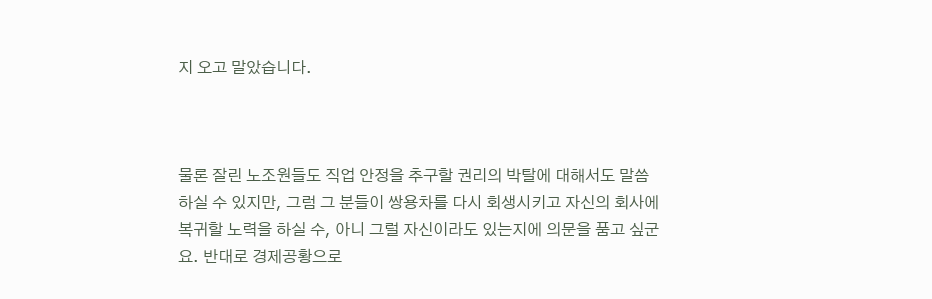지 오고 말았습니다.



물론 잘린 노조원들도 직업 안정을 추구할 권리의 박탈에 대해서도 말씀하실 수 있지만, 그럼 그 분들이 쌍용차를 다시 회생시키고 자신의 회사에 복귀할 노력을 하실 수, 아니 그럴 자신이라도 있는지에 의문을 품고 싶군요. 반대로 경제공황으로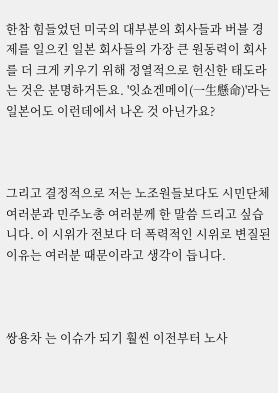한참 힘들었던 미국의 대부분의 회사들과 버블 경제를 일으킨 일본 회사들의 가장 큰 원동력이 회사를 더 크게 키우기 위해 정열적으로 헌신한 태도라는 것은 분명하거든요. '잇쇼겐메이(一生懸命)'라는 일본어도 이런데에서 나온 것 아닌가요?



그리고 결정적으로 저는 노조원들보다도 시민단체 여러분과 민주노총 여러분께 한 말씀 드리고 싶습니다. 이 시위가 전보다 더 폭력적인 시위로 변질된 이유는 여러분 때문이라고 생각이 듭니다.



쌍용차 는 이슈가 되기 훨씬 이전부터 노사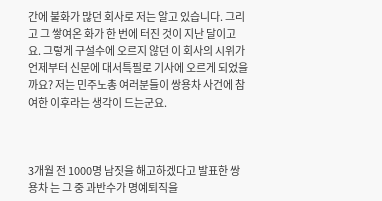간에 불화가 많던 회사로 저는 알고 있습니다. 그리고 그 쌓여온 화가 한 번에 터진 것이 지난 달이고요. 그렇게 구설수에 오르지 않던 이 회사의 시위가 언제부터 신문에 대서특필로 기사에 오르게 되었을까요? 저는 민주노총 여러분들이 쌍용차 사건에 참여한 이후라는 생각이 드는군요.



3개월 전 1000명 남짓을 해고하겠다고 발표한 쌍용차 는 그 중 과반수가 명예퇴직을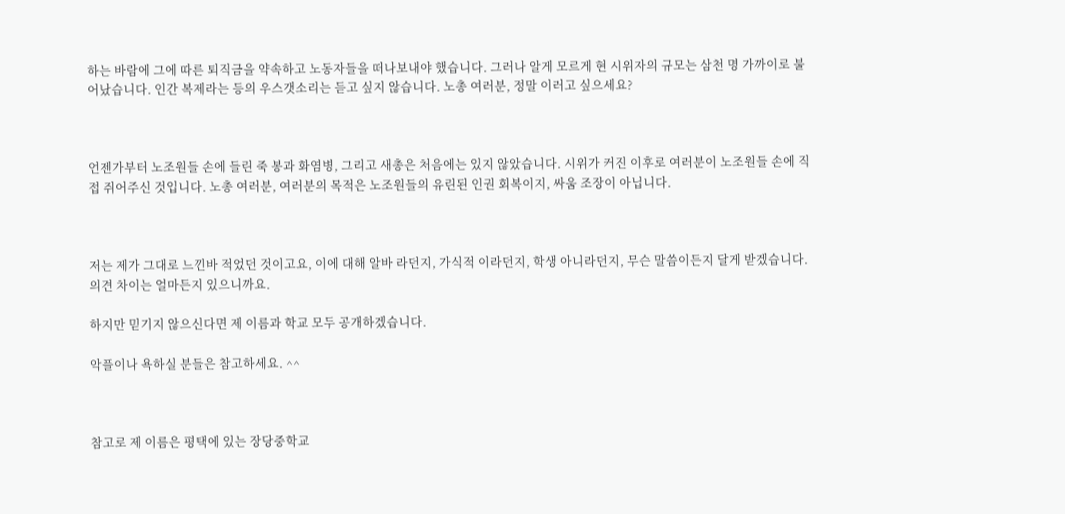하는 바람에 그에 따른 퇴직금을 약속하고 노동자들을 떠나보내야 했습니다. 그러나 알게 모르게 현 시위자의 규모는 삼천 명 가까이로 불어났습니다. 인간 복제라는 등의 우스갯소리는 듣고 싶지 않습니다. 노총 여러분, 정말 이러고 싶으세요?



언젠가부터 노조원들 손에 들린 죽 봉과 화염병, 그리고 새총은 처음에는 있지 않았습니다. 시위가 커진 이후로 여러분이 노조원들 손에 직접 쥐어주신 것입니다. 노총 여러분, 여러분의 목적은 노조원들의 유린된 인권 회복이지, 싸움 조장이 아닙니다.



저는 제가 그대로 느낀바 적었던 것이고요, 이에 대해 알바 라던지, 가식적 이라던지, 학생 아니라던지, 무슨 말씀이든지 달게 받겠습니다. 의견 차이는 얼마든지 있으니까요.

하지만 믿기지 않으신다면 제 이름과 학교 모두 공개하겠습니다.

악플이나 욕하실 분들은 참고하세요. ^^



참고로 제 이름은 평택에 있는 장당중학교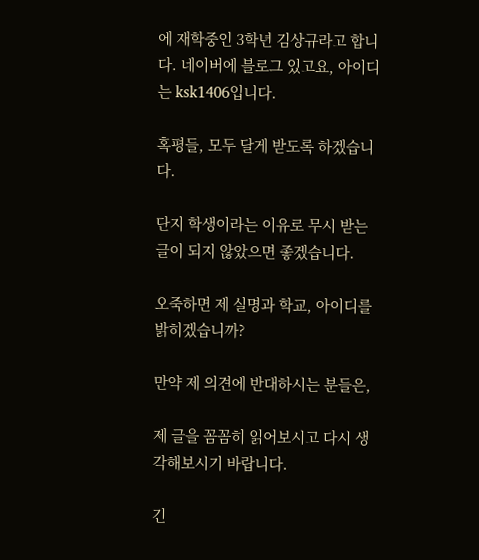에 재학중인 3학년 김상규라고 합니다. 네이버에 블로그 있고요, 아이디는 ksk1406입니다.

혹평들, 모두 달게 받도록 하겠습니다.

단지 학생이라는 이유로 무시 받는 글이 되지 않았으면 좋겠습니다.

오죽하면 제 실명과 학교, 아이디를 밝히겠습니까?

만약 제 의견에 반대하시는 분들은,

제 글을 꼼꼼히 읽어보시고 다시 생각해보시기 바랍니다.

긴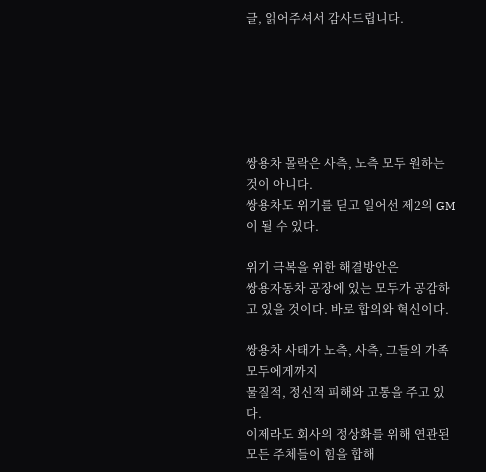글, 읽어주셔서 감사드립니다.






쌍용차 몰락은 사측, 노측 모두 원하는 것이 아니다.
쌍용차도 위기를 딛고 일어선 제2의 GM이 될 수 있다.

위기 극복을 위한 해결방안은
쌍용자동차 공장에 있는 모두가 공감하고 있을 것이다. 바로 합의와 혁신이다.

쌍용차 사태가 노측, 사측, 그들의 가족 모두에게까지
물질적, 정신적 피해와 고통을 주고 있다.
이제라도 회사의 정상화를 위해 연관된 모든 주체들이 힘을 합해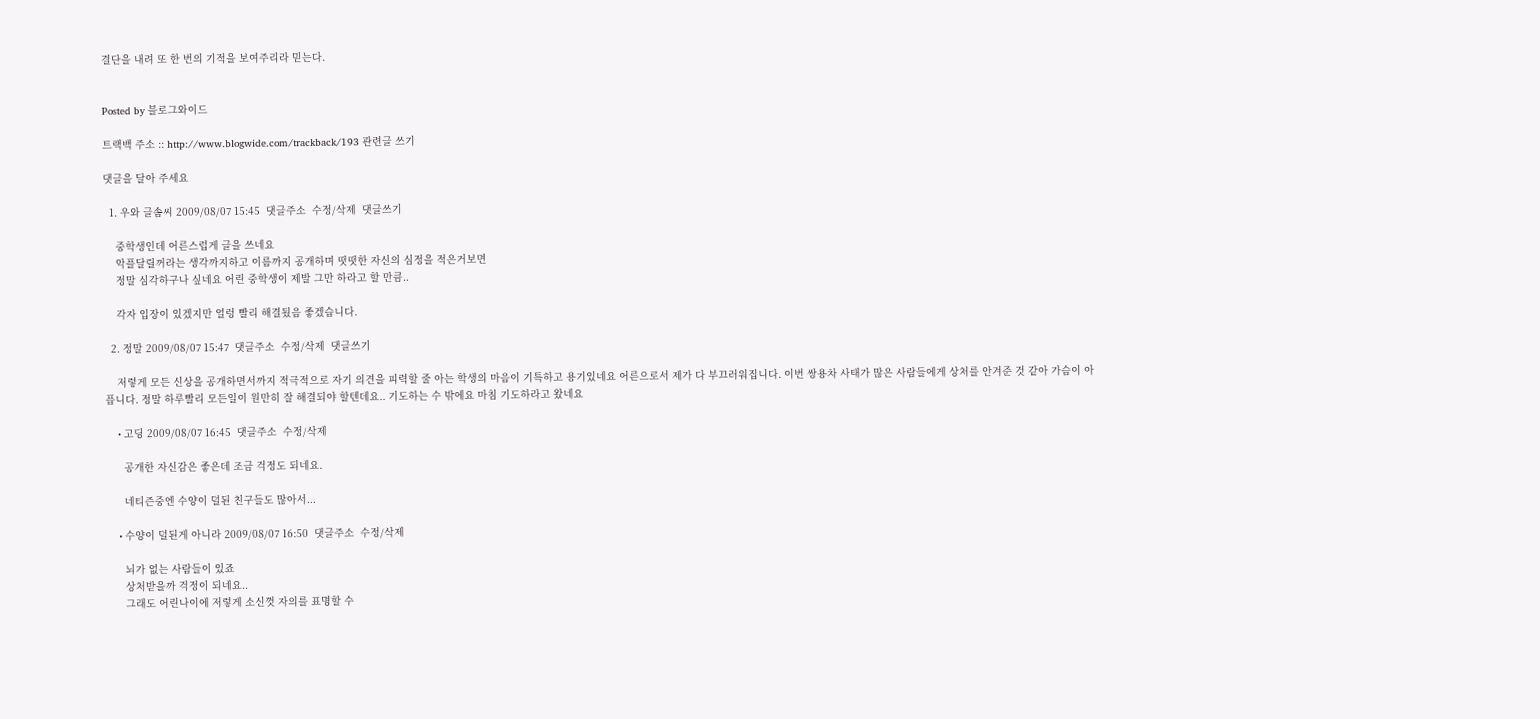결단을 내려 또 한 번의 기적을 보여주리라 믿는다.


Posted by 블로그와이드

트랙백 주소 :: http://www.blogwide.com/trackback/193 관련글 쓰기

댓글을 달아 주세요

  1. 우와 글솜씨 2009/08/07 15:45  댓글주소  수정/삭제  댓글쓰기

    중학생인데 어른스럽게 글을 쓰네요
    악플달릴꺼라는 생각까지하고 이름까지 공개하며 떳떳한 자신의 심정을 적은거보면
    정말 심각하구나 싶네요 어린 중학생이 제발 그만 하라고 할 만큼..

    각자 입장이 있겠지만 얼렁 빨리 해결됬음 좋겠습니다.

  2. 정말 2009/08/07 15:47  댓글주소  수정/삭제  댓글쓰기

    저렇게 모든 신상을 공개하면서까지 적극적으로 자기 의견을 피력할 줄 아는 학생의 마음이 기특하고 용기있네요 어른으로서 제가 다 부끄러워집니다. 이번 쌍용차 사태가 많은 사람들에게 상처를 안겨준 것 같아 가슴이 아픕니다. 정말 하루빨리 모든일이 원만히 잘 해결되야 할텐데요.. 기도하는 수 밖에요 마침 기도하라고 왔네요

    • 고딩 2009/08/07 16:45  댓글주소  수정/삭제

      공개한 자신감은 좋은데 조금 걱정도 되네요.

      네티즌중엔 수양이 덜된 친구들도 많아서...

    • 수양이 덜된게 아니라 2009/08/07 16:50  댓글주소  수정/삭제

      뇌가 없는 사람들이 있죠
      상처받을까 걱정이 되네요..
      그래도 어린나이에 저렇게 소신껏 자의를 표명할 수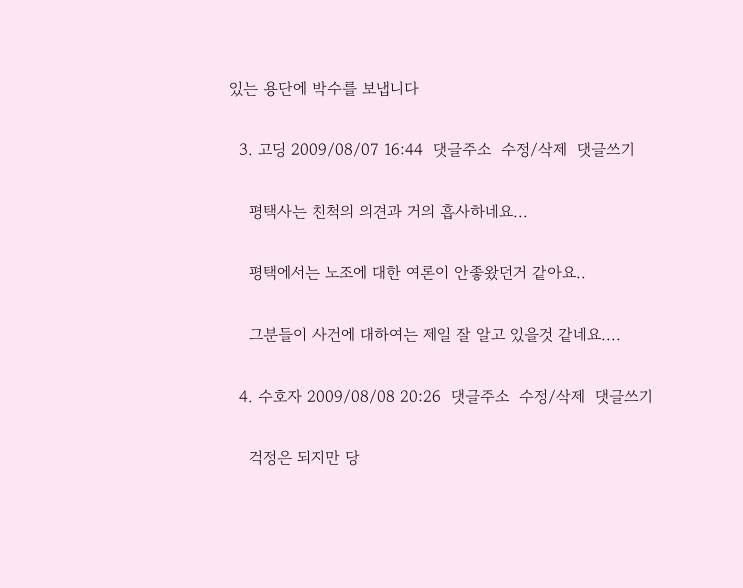있는 용단에 박수를 보냅니다

  3. 고딩 2009/08/07 16:44  댓글주소  수정/삭제  댓글쓰기

    평택사는 친척의 의견과 거의 흡사하네요...

    평택에서는 노조에 대한 여론이 안좋왔던거 같아요..

    그분들이 사건에 대하여는 제일 잘 알고 있을것 같네요....

  4. 수호자 2009/08/08 20:26  댓글주소  수정/삭제  댓글쓰기

    걱정은 되지만 당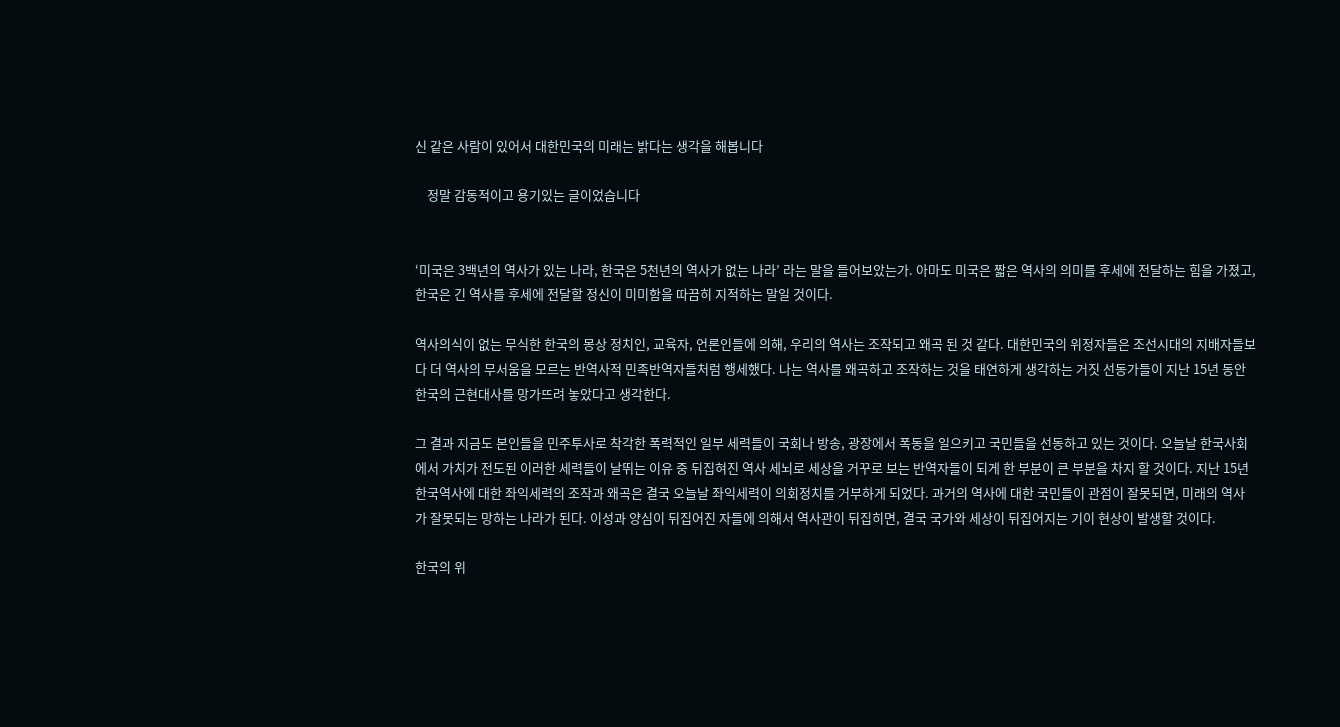신 같은 사람이 있어서 대한민국의 미래는 밝다는 생각을 해봅니다

    정말 감동적이고 용기있는 글이었습니다


‘미국은 3백년의 역사가 있는 나라, 한국은 5천년의 역사가 없는 나라’ 라는 말을 들어보았는가. 아마도 미국은 짧은 역사의 의미를 후세에 전달하는 힘을 가졌고, 한국은 긴 역사를 후세에 전달할 정신이 미미함을 따끔히 지적하는 말일 것이다.

역사의식이 없는 무식한 한국의 몽상 정치인, 교육자, 언론인들에 의해, 우리의 역사는 조작되고 왜곡 된 것 같다. 대한민국의 위정자들은 조선시대의 지배자들보다 더 역사의 무서움을 모르는 반역사적 민족반역자들처럼 행세했다. 나는 역사를 왜곡하고 조작하는 것을 태연하게 생각하는 거짓 선동가들이 지난 15년 동안 한국의 근현대사를 망가뜨려 놓았다고 생각한다.

그 결과 지금도 본인들을 민주투사로 착각한 폭력적인 일부 세력들이 국회나 방송, 광장에서 폭동을 일으키고 국민들을 선동하고 있는 것이다. 오늘날 한국사회에서 가치가 전도된 이러한 세력들이 날뛰는 이유 중 뒤집혀진 역사 세뇌로 세상을 거꾸로 보는 반역자들이 되게 한 부분이 큰 부분을 차지 할 것이다. 지난 15년 한국역사에 대한 좌익세력의 조작과 왜곡은 결국 오늘날 좌익세력이 의회정치를 거부하게 되었다. 과거의 역사에 대한 국민들이 관점이 잘못되면, 미래의 역사가 잘못되는 망하는 나라가 된다. 이성과 양심이 뒤집어진 자들에 의해서 역사관이 뒤집히면, 결국 국가와 세상이 뒤집어지는 기이 현상이 발생할 것이다.

한국의 위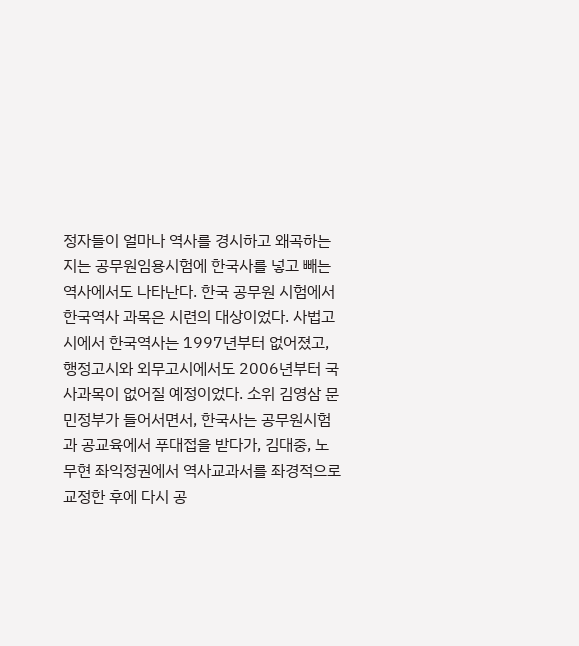정자들이 얼마나 역사를 경시하고 왜곡하는 지는 공무원임용시험에 한국사를 넣고 빼는 역사에서도 나타난다. 한국 공무원 시험에서 한국역사 과목은 시련의 대상이었다. 사법고시에서 한국역사는 1997년부터 없어졌고, 행정고시와 외무고시에서도 2006년부터 국사과목이 없어질 예정이었다. 소위 김영삼 문민정부가 들어서면서, 한국사는 공무원시험과 공교육에서 푸대접을 받다가, 김대중, 노무현 좌익정권에서 역사교과서를 좌경적으로 교정한 후에 다시 공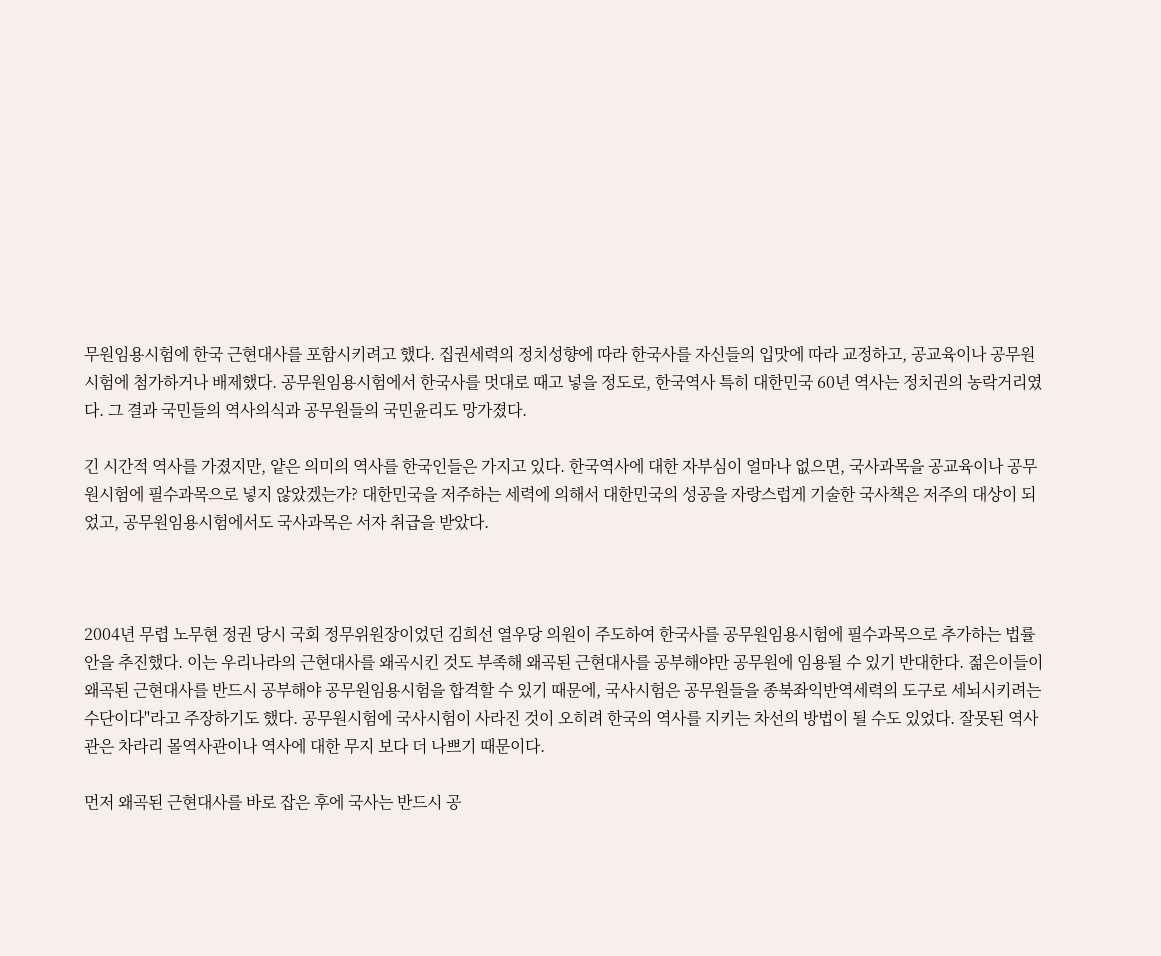무원임용시험에 한국 근현대사를 포함시키려고 했다. 집권세력의 정치성향에 따라 한국사를 자신들의 입맛에 따라 교정하고, 공교육이나 공무원시험에 첨가하거나 배제했다. 공무원임용시험에서 한국사를 멋대로 때고 넣을 정도로, 한국역사 특히 대한민국 60년 역사는 정치권의 농락거리였다. 그 결과 국민들의 역사의식과 공무원들의 국민윤리도 망가졌다.

긴 시간적 역사를 가졌지만, 얕은 의미의 역사를 한국인들은 가지고 있다. 한국역사에 대한 자부심이 얼마나 없으면, 국사과목을 공교육이나 공무원시험에 필수과목으로 넣지 않았겠는가? 대한민국을 저주하는 세력에 의해서 대한민국의 성공을 자랑스럽게 기술한 국사책은 저주의 대상이 되었고, 공무원임용시험에서도 국사과목은 서자 취급을 받았다.



2004년 무렵 노무현 정권 당시 국회 정무위원장이었던 김희선 열우당 의원이 주도하여 한국사를 공무원임용시험에 필수과목으로 추가하는 법률안을 추진했다. 이는 우리나라의 근현대사를 왜곡시킨 것도 부족해 왜곡된 근현대사를 공부해야만 공무원에 임용될 수 있기 반대한다. 젊은이들이 왜곡된 근현대사를 반드시 공부해야 공무원임용시험을 합격할 수 있기 때문에, 국사시험은 공무원들을 종북좌익반역세력의 도구로 세뇌시키려는 수단이다"라고 주장하기도 했다. 공무원시험에 국사시험이 사라진 것이 오히려 한국의 역사를 지키는 차선의 방법이 될 수도 있었다. 잘못된 역사관은 차라리 몰역사관이나 역사에 대한 무지 보다 더 나쁘기 때문이다.

먼저 왜곡된 근현대사를 바로 잡은 후에 국사는 반드시 공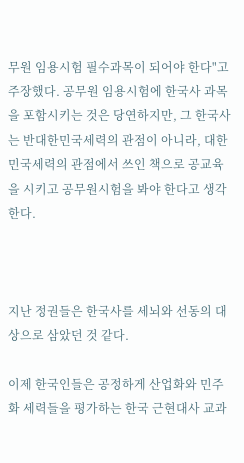무원 임용시험 필수과목이 되어야 한다"고 주장했다. 공무원 임용시험에 한국사 과목을 포함시키는 것은 당연하지만, 그 한국사는 반대한민국세력의 관점이 아니라, 대한민국세력의 관점에서 쓰인 책으로 공교육을 시키고 공무원시험을 봐야 한다고 생각한다.



지난 정권들은 한국사를 세뇌와 선동의 대상으로 삼았던 것 같다.

이제 한국인들은 공정하게 산업화와 민주화 세력들을 평가하는 한국 근현대사 교과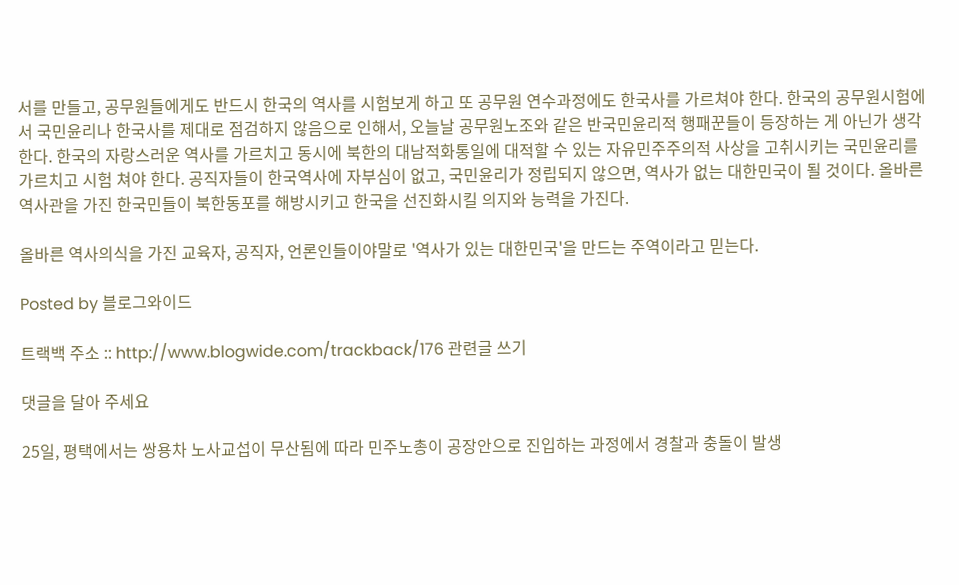서를 만들고, 공무원들에게도 반드시 한국의 역사를 시험보게 하고 또 공무원 연수과정에도 한국사를 가르쳐야 한다. 한국의 공무원시험에서 국민윤리나 한국사를 제대로 점검하지 않음으로 인해서, 오늘날 공무원노조와 같은 반국민윤리적 행패꾼들이 등장하는 게 아닌가 생각한다. 한국의 자랑스러운 역사를 가르치고 동시에 북한의 대남적화통일에 대적할 수 있는 자유민주주의적 사상을 고취시키는 국민윤리를 가르치고 시험 쳐야 한다. 공직자들이 한국역사에 자부심이 없고, 국민윤리가 정립되지 않으면, 역사가 없는 대한민국이 될 것이다. 올바른 역사관을 가진 한국민들이 북한동포를 해방시키고 한국을 선진화시킬 의지와 능력을 가진다.

올바른 역사의식을 가진 교육자, 공직자, 언론인들이야말로 '역사가 있는 대한민국'을 만드는 주역이라고 믿는다.

Posted by 블로그와이드

트랙백 주소 :: http://www.blogwide.com/trackback/176 관련글 쓰기

댓글을 달아 주세요

25일, 평택에서는 쌍용차 노사교섭이 무산됨에 따라 민주노총이 공장안으로 진입하는 과정에서 경찰과 충돌이 발생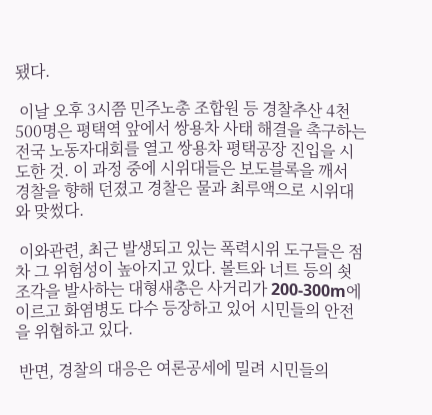됐다.

 이날 오후 3시쯤 민주노총 조합원 등 경찰추산 4천500명은 평택역 앞에서 쌍용차 사태 해결을 촉구하는 전국 노동자대회를 열고 쌍용차 평택공장 진입을 시도한 것. 이 과정 중에 시위대들은 보도블록을 깨서 경찰을 향해 던졌고 경찰은 물과 최루액으로 시위대와 맞썼다.

 이와관련, 최근 발생되고 있는 폭력시위 도구들은 점차 그 위험성이 높아지고 있다. 볼트와 너트 등의 쇳조각을 발사하는 대형새총은 사거리가 200-300m에 이르고 화염병도 다수 등장하고 있어 시민들의 안전을 위협하고 있다.

 반면, 경찰의 대응은 여론공세에 밀려 시민들의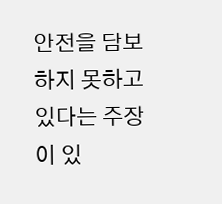안전을 담보하지 못하고 있다는 주장이 있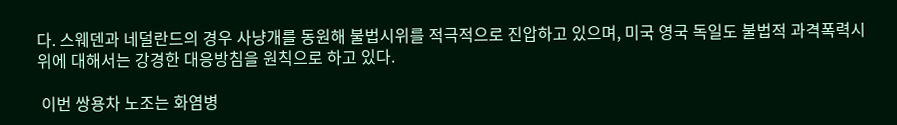다. 스웨덴과 네덜란드의 경우 사냥개를 동원해 불법시위를 적극적으로 진압하고 있으며, 미국 영국 독일도 불법적 과격폭력시위에 대해서는 강경한 대응방침을 원칙으로 하고 있다.

 이번 쌍용차 노조는 화염병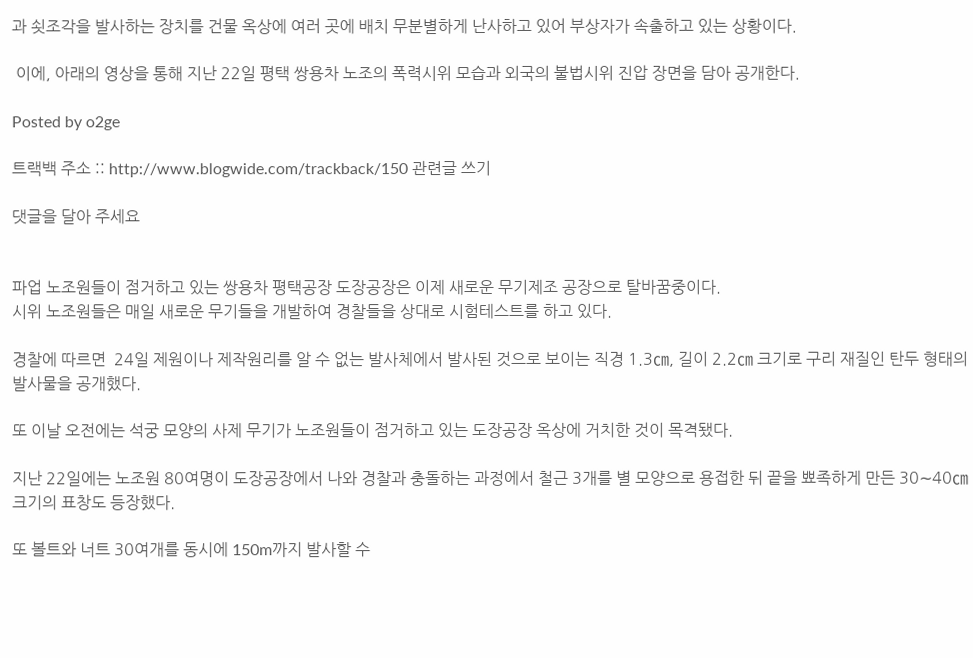과 쇳조각을 발사하는 장치를 건물 옥상에 여러 곳에 배치 무분별하게 난사하고 있어 부상자가 속출하고 있는 상황이다.

 이에, 아래의 영상을 통해 지난 22일 평택 쌍용차 노조의 폭력시위 모습과 외국의 불법시위 진압 장면을 담아 공개한다.

Posted by o2ge

트랙백 주소 :: http://www.blogwide.com/trackback/150 관련글 쓰기

댓글을 달아 주세요


파업 노조원들이 점거하고 있는 쌍용차 평택공장 도장공장은 이제 새로운 무기제조 공장으로 탈바꿈중이다.
시위 노조원들은 매일 새로운 무기들을 개발하여 경찰들을 상대로 시험테스트를 하고 있다.

경찰에 따르면  24일 제원이나 제작원리를 알 수 없는 발사체에서 발사된 것으로 보이는 직경 1.3㎝, 길이 2.2㎝ 크기로 구리 재질인 탄두 형태의 발사물을 공개했다.

또 이날 오전에는 석궁 모양의 사제 무기가 노조원들이 점거하고 있는 도장공장 옥상에 거치한 것이 목격됐다.

지난 22일에는 노조원 80여명이 도장공장에서 나와 경찰과 충돌하는 과정에서 철근 3개를 별 모양으로 용접한 뒤 끝을 뾰족하게 만든 30∼40㎝ 크기의 표창도 등장했다.

또 볼트와 너트 30여개를 동시에 150m까지 발사할 수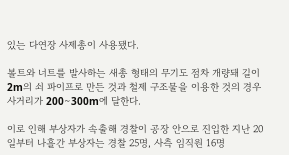있는 다연장 사제총이 사용됐다.

볼트와 너트를 발사하는 새총 형태의 무기도 점차 개량돼 길이 2m의 쇠 파이프로 만든 것과 철제 구조물을 이용한 것의 경우 사거리가 200∼300m에 달한다.

이로 인해 부상자가 속출해 경찰이 공장 안으로 진입한 지난 20일부터 나흘간 부상자는 경찰 25명, 사측 임직원 16명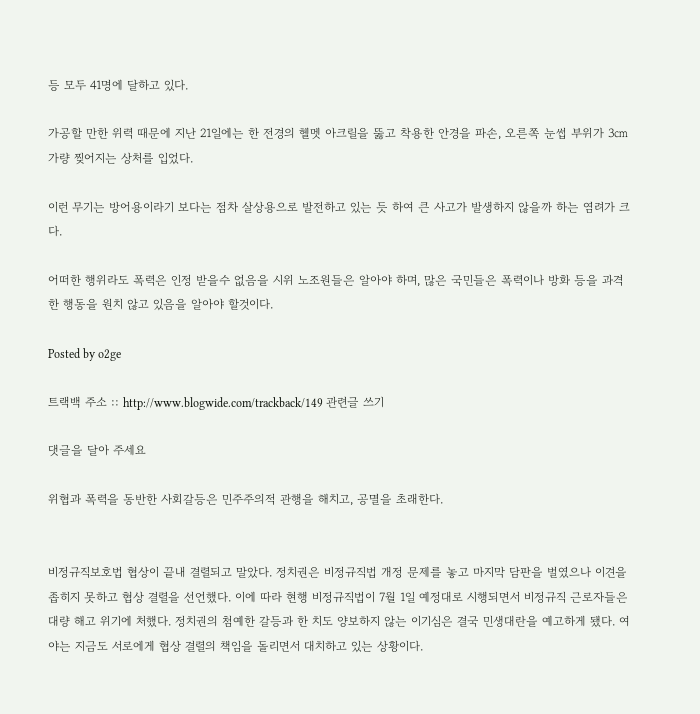등 모두 41명에 달하고 있다.

가공할 만한 위력 때문에 지난 21일에는 한 전경의 헬멧 아크릴을 뚫고 착용한 안경을 파손, 오른쪽 눈썹 부위가 3㎝가량 찢어지는 상처를 입었다.

이런 무기는 방어용이라기 보다는 점차 살상용으로 발전하고 있는 듯 하여 큰 사고가 발생하지 않을까 하는 염려가 크다.

어떠한 행위라도 폭력은 인정 받을수 없음을 시위 노조원들은 알아야 하며, 많은 국민들은 폭력이나 방화 등을 과격한 행동을 원치 않고 있음을 알아야 할것이다.

Posted by o2ge

트랙백 주소 :: http://www.blogwide.com/trackback/149 관련글 쓰기

댓글을 달아 주세요

위협과 폭력을 동반한 사회갈등은 민주주의적 관행을 해치고, 공멸을 초래한다.


비정규직보호법 협상이 끝내 결렬되고 말았다. 정치권은 비정규직법 개정 문제를 놓고 마지막 담판을 벌였으나 이견을 좁히지 못하고 협상 결렬을 선언했다. 이에 따라 현행 비정규직법이 7월 1일 예정대로 시행되면서 비정규직 근로자들은 대량 해고 위기에 처했다. 정치권의 첨예한 갈등과 한 치도 양보하지 않는 이기심은 결국 민생대란을 예고하게 됐다. 여야는 지금도 서로에게 협상 결렬의 책임을 돌리면서 대치하고 있는 상황이다.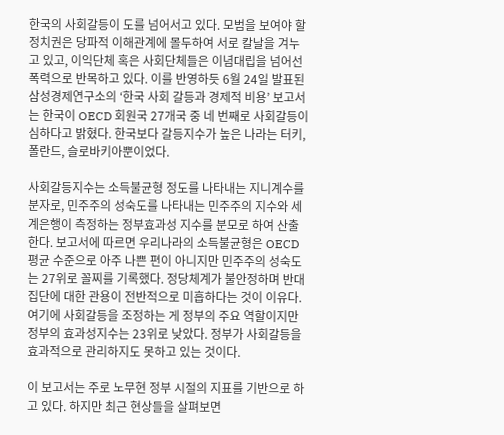한국의 사회갈등이 도를 넘어서고 있다. 모범을 보여야 할 정치권은 당파적 이해관계에 몰두하여 서로 칼날을 겨누고 있고, 이익단체 혹은 사회단체들은 이념대립을 넘어선 폭력으로 반목하고 있다. 이를 반영하듯 6월 24일 발표된 삼성경제연구소의 ‘한국 사회 갈등과 경제적 비용’ 보고서는 한국이 OECD 회원국 27개국 중 네 번째로 사회갈등이 심하다고 밝혔다. 한국보다 갈등지수가 높은 나라는 터키, 폴란드, 슬로바키아뿐이었다.

사회갈등지수는 소득불균형 정도를 나타내는 지니계수를 분자로, 민주주의 성숙도를 나타내는 민주주의 지수와 세계은행이 측정하는 정부효과성 지수를 분모로 하여 산출한다. 보고서에 따르면 우리나라의 소득불균형은 OECD 평균 수준으로 아주 나쁜 편이 아니지만 민주주의 성숙도는 27위로 꼴찌를 기록했다. 정당체계가 불안정하며 반대집단에 대한 관용이 전반적으로 미흡하다는 것이 이유다. 여기에 사회갈등을 조정하는 게 정부의 주요 역할이지만 정부의 효과성지수는 23위로 낮았다. 정부가 사회갈등을 효과적으로 관리하지도 못하고 있는 것이다.

이 보고서는 주로 노무현 정부 시절의 지표를 기반으로 하고 있다. 하지만 최근 현상들을 살펴보면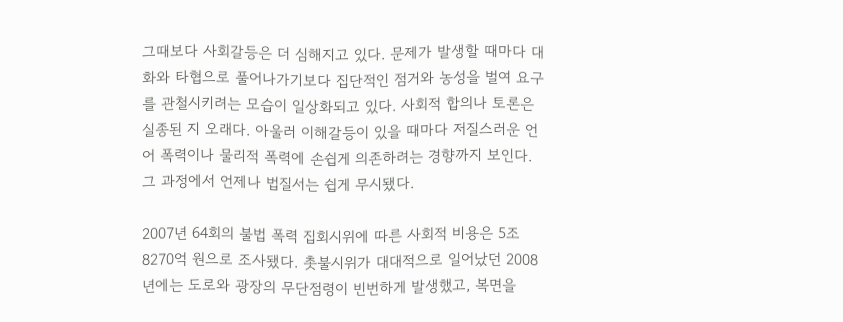그때보다 사회갈등은 더 심해지고 있다. 문제가 발생할 때마다 대화와 타협으로 풀어나가기보다 집단적인 점거와 농성을 벌여 요구를 관철시키려는 모습이 일상화되고 있다. 사회적 합의나 토론은 실종된 지 오래다. 아울러 이해갈등이 있을 때마다 저질스러운 언어 폭력이나 물리적 폭력에 손쉽게 의존하려는 경향까지 보인다. 그 과정에서 언제나 법질서는 쉽게 무시됐다.

2007년 64회의 불법 폭력 집회시위에 따른 사회적 비용은 5조 8270억 원으로 조사됐다. 촛불시위가 대대적으로 일어났던 2008년에는 도로와 광장의 무단점령이 빈번하게 발생했고, 복면을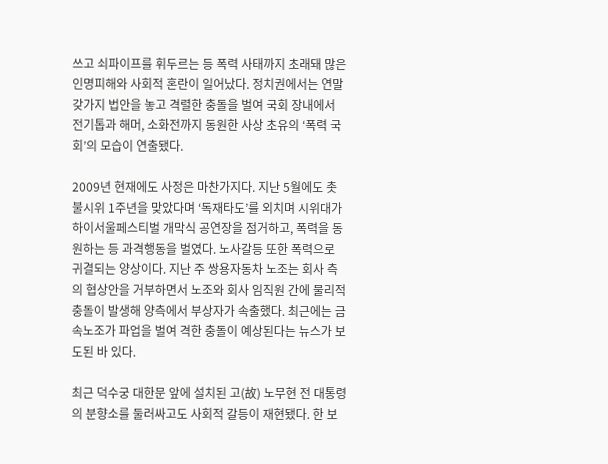쓰고 쇠파이프를 휘두르는 등 폭력 사태까지 초래돼 많은 인명피해와 사회적 혼란이 일어났다. 정치권에서는 연말 갖가지 법안을 놓고 격렬한 충돌을 벌여 국회 장내에서 전기톱과 해머, 소화전까지 동원한 사상 초유의 ‘폭력 국회’의 모습이 연출됐다.

2009년 현재에도 사정은 마찬가지다. 지난 5월에도 촛불시위 1주년을 맞았다며 ‘독재타도’를 외치며 시위대가 하이서울페스티벌 개막식 공연장을 점거하고, 폭력을 동원하는 등 과격행동을 벌였다. 노사갈등 또한 폭력으로 귀결되는 양상이다. 지난 주 쌍용자동차 노조는 회사 측의 협상안을 거부하면서 노조와 회사 임직원 간에 물리적 충돌이 발생해 양측에서 부상자가 속출했다. 최근에는 금속노조가 파업을 벌여 격한 충돌이 예상된다는 뉴스가 보도된 바 있다.

최근 덕수궁 대한문 앞에 설치된 고(故) 노무현 전 대통령의 분향소를 둘러싸고도 사회적 갈등이 재현됐다. 한 보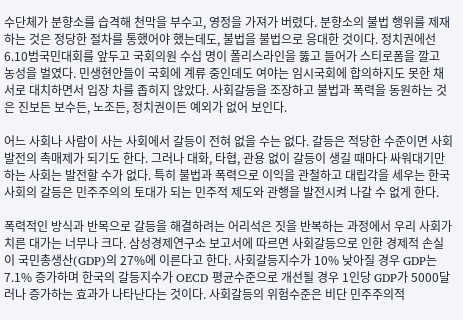수단체가 분향소를 습격해 천막을 부수고, 영정을 가져가 버렸다. 분향소의 불법 행위를 제재하는 것은 정당한 절차를 통했어야 했는데도, 불법을 불법으로 응대한 것이다. 정치권에선 6.10범국민대회를 앞두고 국회의원 수십 명이 폴리스라인을 뚫고 들어가 스티로폼을 깔고 농성을 벌였다. 민생현안들이 국회에 계류 중인데도 여야는 임시국회에 합의하지도 못한 채 서로 대치하면서 입장 차를 좁히지 않았다. 사회갈등을 조장하고 불법과 폭력을 동원하는 것은 진보든 보수든, 노조든, 정치권이든 예외가 없어 보인다.

어느 사회나 사람이 사는 사회에서 갈등이 전혀 없을 수는 없다. 갈등은 적당한 수준이면 사회 발전의 촉매제가 되기도 한다. 그러나 대화, 타협, 관용 없이 갈등이 생길 때마다 싸워대기만 하는 사회는 발전할 수가 없다. 특히 불법과 폭력으로 이익을 관철하고 대립각을 세우는 한국사회의 갈등은 민주주의의 토대가 되는 민주적 제도와 관행을 발전시켜 나갈 수 없게 한다.

폭력적인 방식과 반목으로 갈등을 해결하려는 어리석은 짓을 반복하는 과정에서 우리 사회가 치른 대가는 너무나 크다. 삼성경제연구소 보고서에 따르면 사회갈등으로 인한 경제적 손실이 국민총생산(GDP)의 27%에 이른다고 한다. 사회갈등지수가 10% 낮아질 경우 GDP는 7.1% 증가하며 한국의 갈등지수가 OECD 평균수준으로 개선될 경우 1인당 GDP가 5000달러나 증가하는 효과가 나타난다는 것이다. 사회갈등의 위험수준은 비단 민주주의적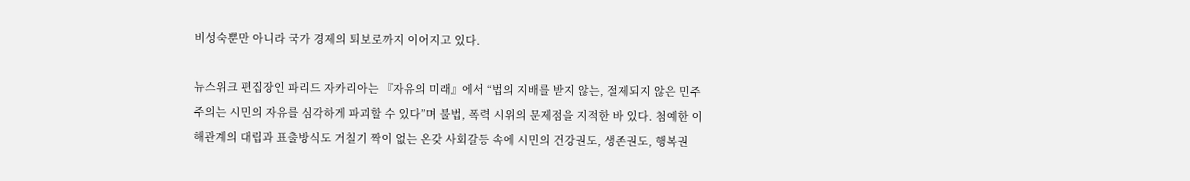비성숙뿐만 아니라 국가 경제의 퇴보로까지 이어지고 있다.

뉴스위크 편집장인 파리드 자카리아는 『자유의 미래』에서 “법의 지배를 받지 않는, 절제되지 않은 민주주의는 시민의 자유를 심각하게 파괴할 수 있다”며 불법, 폭력 시위의 문제점을 지적한 바 있다. 첨예한 이해관계의 대립과 표출방식도 거칠기 짝이 없는 온갖 사회갈등 속에 시민의 건강권도, 생존권도, 행복권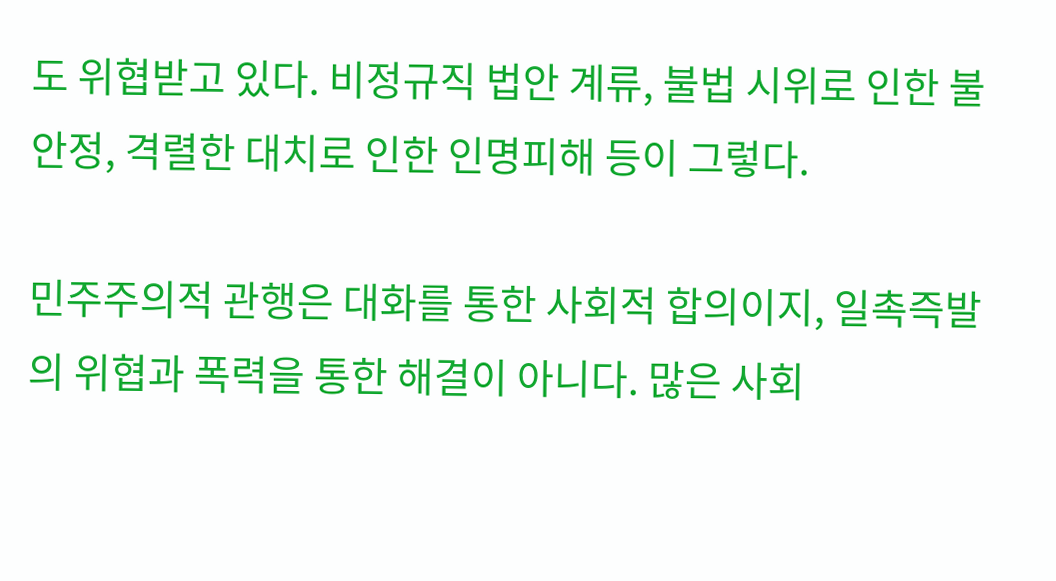도 위협받고 있다. 비정규직 법안 계류, 불법 시위로 인한 불안정, 격렬한 대치로 인한 인명피해 등이 그렇다.

민주주의적 관행은 대화를 통한 사회적 합의이지, 일촉즉발의 위협과 폭력을 통한 해결이 아니다. 많은 사회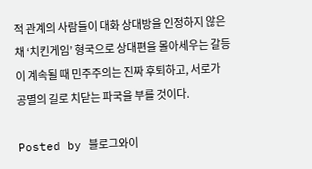적 관계의 사람들이 대화 상대방을 인정하지 않은 채 ‘치킨게임’ 형국으로 상대편을 몰아세우는 갈등이 계속될 때 민주주의는 진짜 후퇴하고, 서로가 공멸의 길로 치닫는 파국을 부를 것이다.

Posted by 블로그와이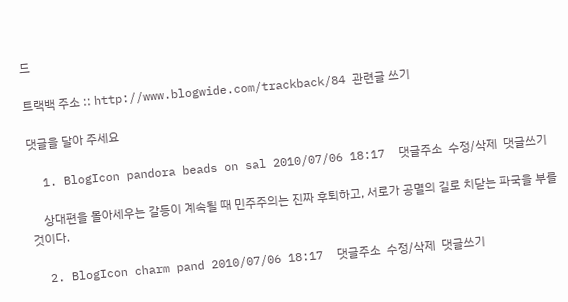드

트랙백 주소 :: http://www.blogwide.com/trackback/84 관련글 쓰기

댓글을 달아 주세요

  1. BlogIcon pandora beads on sal 2010/07/06 18:17  댓글주소  수정/삭제  댓글쓰기

    상대편을 몰아세우는 갈등이 계속될 때 민주주의는 진짜 후퇴하고, 서로가 공멸의 길로 치닫는 파국을 부를 것이다.

  2. BlogIcon charm pand 2010/07/06 18:17  댓글주소  수정/삭제  댓글쓰기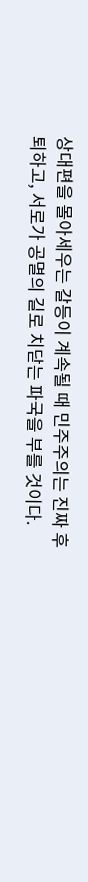상대편을 몰아세우는 갈등이 계속될 때 민주주의는 진짜 후퇴하고, 서로가 공멸의 길로 치닫는 파국을 부를 것이다.